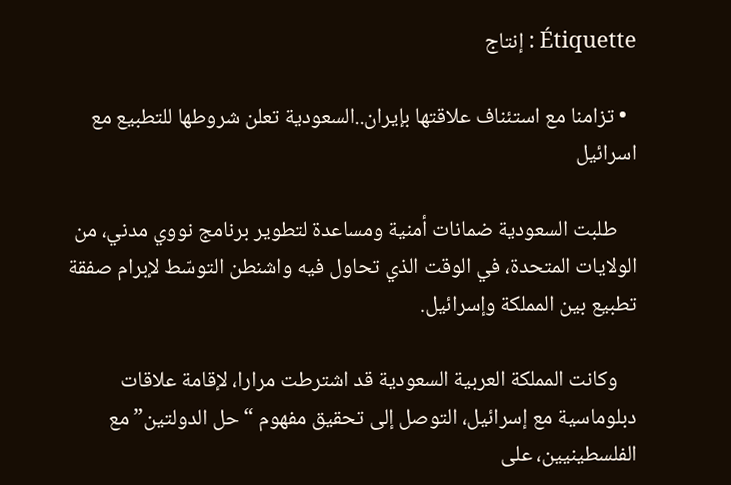Étiquette : إنتاج

  • تزامنا مع استئناف علاقتها بإيران..السعودية تعلن شروطها للتطبيع مع اسرائيل

    طلبت السعودية ضمانات أمنية ومساعدة لتطوير برنامج نووي مدني، من الولايات المتحدة، في الوقت الذي تحاول فيه واشنطن التوسّط لإبرام صفقة تطبيع بين المملكة وإسرائيل.

    وكانت المملكة العربية السعودية قد اشترطت مرارا، لإقامة علاقات دبلوماسية مع إسرائيل، التوصل إلى تحقيق مفهوم “حل الدولتين” مع الفلسطينيين، على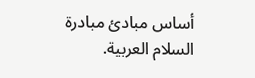أساس مبادئ مبادرة السلام العربية.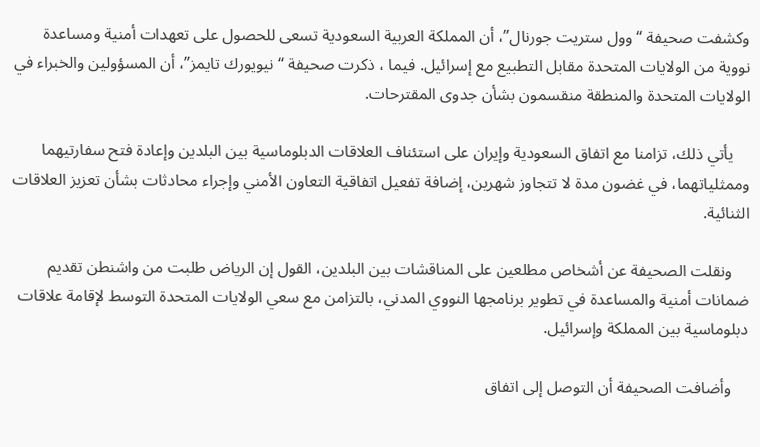وكشفت صحيفة “وول ستريت جورنال”، أن المملكة العربية السعودية تسعى للحصول على تعهدات أمنية ومساعدة نووية من الولايات المتحدة مقابل التطبيع مع إسرائيل. فيما ، ذكرت صحيفة “نيويورك تايمز”، أن المسؤولين والخبراء في الولايات المتحدة والمنطقة منقسمون بشأن جدوى المقترحات.

    يأتي ذلك، تزامنا مع اتفاق السعودية وإيران على استئناف العلاقات الدبلوماسية بين البلدين وإعادة فتح سفارتيهما وممثلياتهما، في غضون مدة لا تتجاوز شهرين، إضافة تفعيل اتفاقية التعاون الأمني وإجراء محادثات بشأن تعزيز العلاقات الثنائية.

    ونقلت الصحيفة عن أشخاص مطلعين على المناقشات بين البلدين، القول إن الرياض طلبت من واشنطن تقديم ضمانات أمنية والمساعدة في تطوير برنامجها النووي المدني، بالتزامن مع سعي الولايات المتحدة التوسط لإقامة علاقات دبلوماسية بين المملكة وإسرائيل.

    وأضافت الصحيفة أن التوصل إلى اتفاق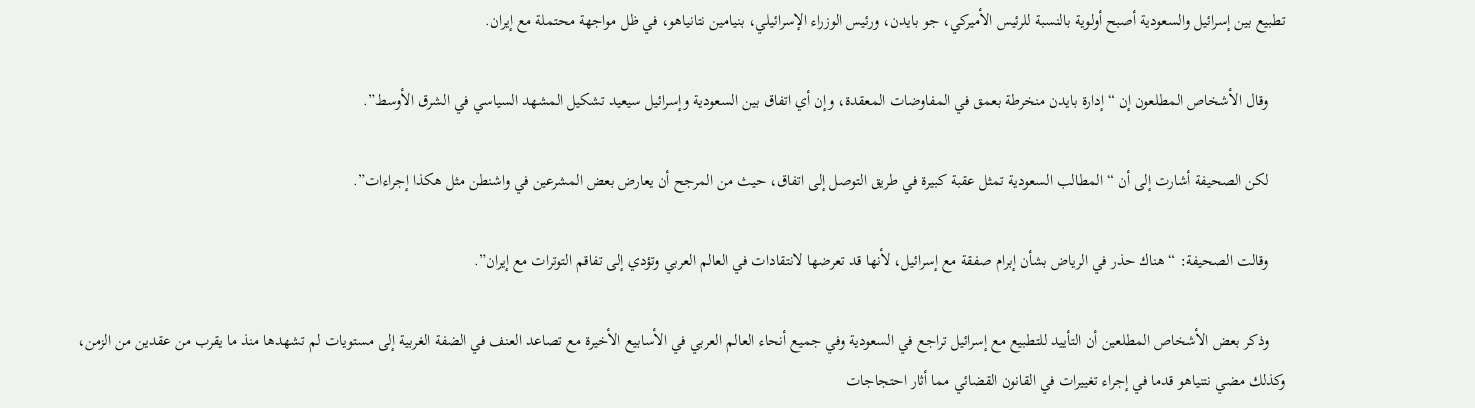تطبيع بين إسرائيل والسعودية أصبح أولوية بالنسبة للرئيس الأميركي، جو بايدن، ورئيس الوزراء الإسرائيلي، بنيامين نتانياهو، في ظل مواجهة محتملة مع إيران.

    وقال الأشخاص المطلعون إن “إدارة بايدن منخرطة بعمق في المفاوضات المعقدة، وإن أي اتفاق بين السعودية وإسرائيل سيعيد تشكيل المشهد السياسي في الشرق الأوسط”.

    لكن الصحيفة أشارت إلى أن “المطالب السعودية تمثل عقبة كبيرة في طريق التوصل إلى اتفاق، حيث من المرجح أن يعارض بعض المشرعين في واشنطن مثل هكذا إجراءات”.

    وقالت الصحيفة: “هناك حذر في الرياض بشأن إبرام صفقة مع إسرائيل، لأنها قد تعرضها لانتقادات في العالم العربي وتؤدي إلى تفاقم التوترات مع إيران”.

    وذكر بعض الأشخاص المطلعين أن التأييد للتطبيع مع إسرائيل تراجع في السعودية وفي جميع أنحاء العالم العربي في الأسابيع الأخيرة مع تصاعد العنف في الضفة الغربية إلى مستويات لم تشهدها منذ ما يقرب من عقدين من الزمن، وكذلك مضي نتنياهو قدما في إجراء تغييرات في القانون القضائي مما أثار احتجاجات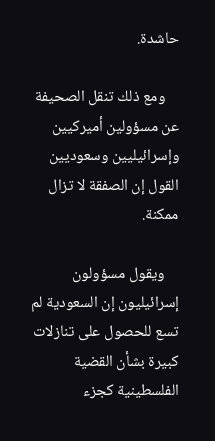حاشدة.

    ومع ذلك تنقل الصحيفة عن مسؤولين أميركيين وإسرائيليين وسعوديين القول إن الصفقة لا تزال ممكنة.

    ويقول مسؤولون إسرائيليون إن السعودية لم تسع للحصول على تنازلات كبيرة بشأن القضية الفلسطينية كجزء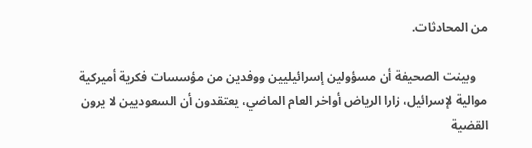من المحادثات.

    وبينت الصحيفة أن مسؤولين إسرائيليين ووفدين من مؤسسات فكرية أميركية موالية لإسرائيل، زارا الرياض أواخر العام الماضي، يعتقدون أن السعوديين لا يرون القضية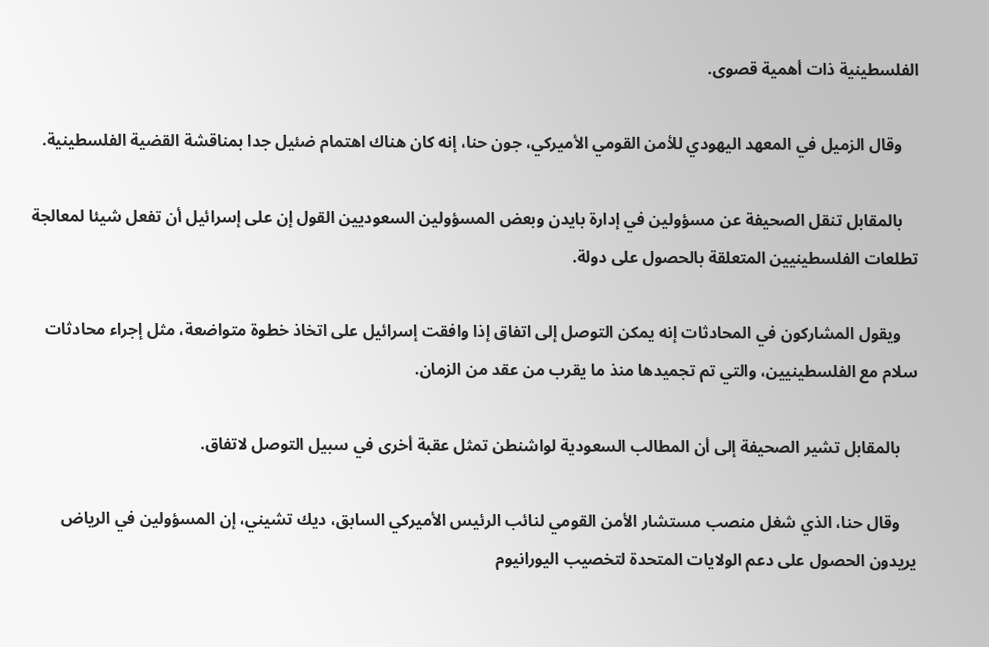الفلسطينية ذات أهمية قصوى.

    وقال الزميل في المعهد اليهودي للأمن القومي الأميركي، جون حنا، إنه كان هناك اهتمام ضئيل جدا بمناقشة القضية الفلسطينية.

    بالمقابل تنقل الصحيفة عن مسؤولين في إدارة بايدن وبعض المسؤولين السعوديين القول إن على إسرائيل أن تفعل شيئا لمعالجة تطلعات الفلسطينيين المتعلقة بالحصول على دولة.

    ويقول المشاركون في المحادثات إنه يمكن التوصل إلى اتفاق إذا وافقت إسرائيل على اتخاذ خطوة متواضعة، مثل إجراء محادثات سلام مع الفلسطينيين، والتي تم تجميدها منذ ما يقرب من عقد من الزمان.

    بالمقابل تشير الصحيفة إلى أن المطالب السعودية لواشنطن تمثل عقبة أخرى في سبيل التوصل لاتفاق.

    وقال حنا، الذي شغل منصب مستشار الأمن القومي لنائب الرئيس الأميركي السابق، ديك تشيني، إن المسؤولين في الرياض يريدون الحصول على دعم الولايات المتحدة لتخصيب اليورانيوم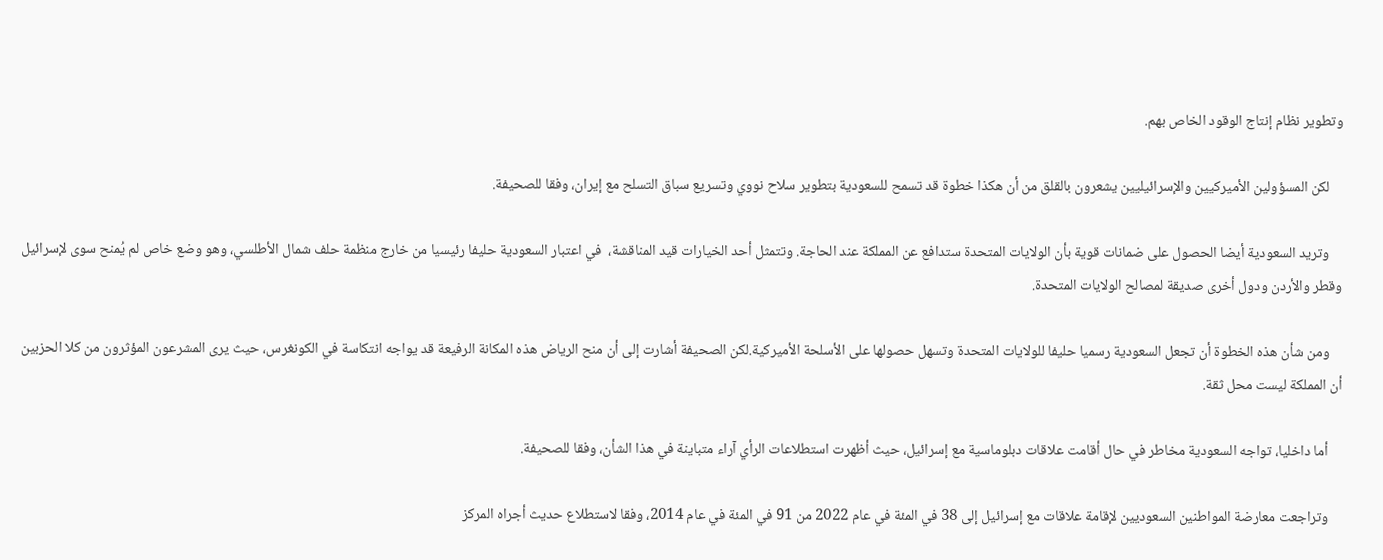وتطوير نظام إنتاج الوقود الخاص بهم.

    لكن المسؤولين الأميركيين والإسرائيليين يشعرون بالقلق من أن هكذا خطوة قد تسمح للسعودية بتطوير سلاح نووي وتسريع سباق التسلح مع إيران، وفقا للصحيفة.

    وتريد السعودية أيضا الحصول على ضمانات قوية بأن الولايات المتحدة ستدافع عن المملكة عند الحاجة. وتتمثل أحد الخيارات قيد المناقشة،  في اعتبار السعودية حليفا رئيسيا من خارج منظمة حلف شمال الأطلسي، وهو وضع خاص لم يُمنح سوى لإسرائيل وقطر والأردن ودول أخرى صديقة لمصالح الولايات المتحدة.

    ومن شأن هذه الخطوة أن تجعل السعودية رسميا حليفا للولايات المتحدة وتسهل حصولها على الأسلحة الأميركية.لكن الصحيفة أشارت إلى أن منح الرياض هذه المكانة الرفيعة قد يواجه انتكاسة في الكونغرس، حيث يرى المشرعون المؤثرون من كلا الحزبين أن المملكة ليست محل ثقة.

    أما داخليا، تواجه السعودية مخاطر في حال أقامت علاقات دبلوماسية مع إسرائيل، حيث أظهرت استطلاعات الرأي آراء متباينة في هذا الشأن، وفقا للصحيفة.

    وتراجعت معارضة المواطنين السعوديين لإقامة علاقات مع إسرائيل إلى 38 في المئة في عام 2022 من 91 في المئة في عام 2014، وفقا لاستطلاع حديث أجراه المركز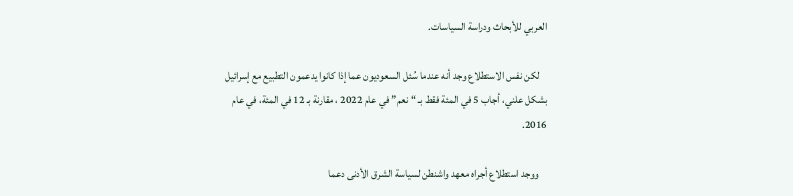العربي للأبحاث ودراسة السياسات.

    لكن نفس الاستطلاع وجد أنه عندما سُئل السعوديون عما إذا كانوا يدعمون التطبيع مع إسرائيل بشكل علني، أجاب 5 في المئة فقط بـ “نعم” في عام 2022 ، مقارنة بـ 12 في المئة، في عام 2016.

    ووجد استطلاع أجراه معهد واشنطن لسياسة الشرق الأدنى دعما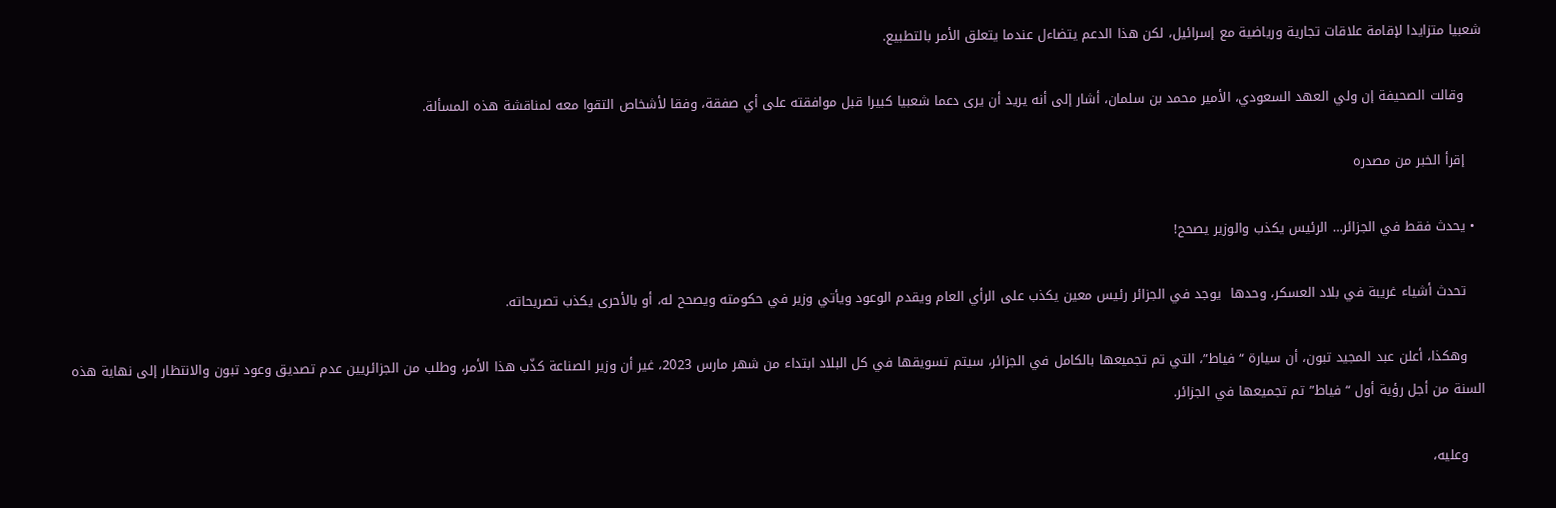شعبيا متزايدا لإقامة علاقات تجارية ورياضية مع إسرائيل، لكن هذا الدعم يتضاءل عندما يتعلق الأمر بالتطبيع.

    وقالت الصحيفة إن ولي العهد السعودي، الأمير محمد بن سلمان، أشار إلى أنه يريد أن يرى دعما شعبيا كبيرا قبل موافقته على أي صفقة، وفقا لأشخاص التقوا معه لمناقشة هذه المسألة.

    إقرأ الخبر من مصدره

  • يحدث فقط في الجزائر… الرئيس يكذب والوزير يصحح!

    تحدث أشياء غريبة في بلاد العسكر، وحدها  يوجد في الجزائر رئيس معين يكذب على الرأي العام ويقدم الوعود ويأتي وزير في حكومته ويصحح له، أو بالأحرى يكذب تصريحاته.

    وهكذا، أعلن عبد المجيد تبون، أن سيارة “فياط”، التي تم تجميعها بالكامل في الجزائر، سيتم تسويقها في كل البلاد ابتداء من شهر مارس 2023، غير أن وزير الصناعة كذّب هذا الأمر، وطلب من الجزائريين عدم تصديق وعود تبون والانتظار إلى نهاية هذه السنة من أجل رؤية أول “فياط” تم تجميعها في الجزائر.

    وعليه،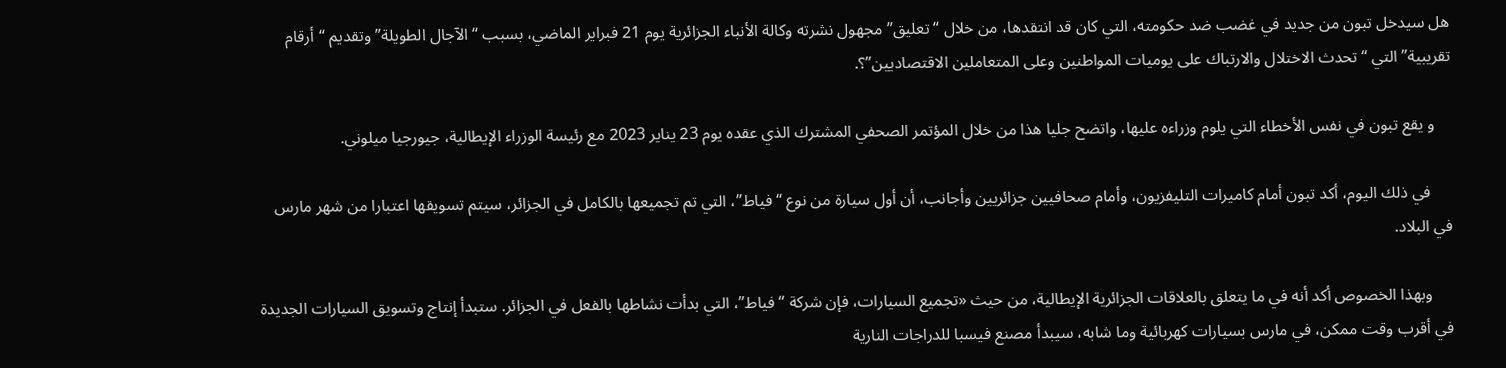هل سيدخل تبون من جديد في غضب ضد حكومته، التي كان قد انتقدها، من خلال “تعليق” مجهول نشرته وكالة الأنباء الجزائرية يوم 21 فبراير الماضي، بسبب “الآجال الطويلة” وتقديم “أرقام تقريبية” التي “تحدث الاختلال والارتباك على يوميات المواطنين وعلى المتعاملين الاقتصاديين”؟.

    و يقع تبون في نفس الأخطاء التي يلوم وزراءه عليها، واتضح جليا هذا من خلال المؤتمر الصحفي المشترك الذي عقده يوم 23 يناير 2023 مع رئيسة الوزراء الإيطالية، جيورجيا ميلوني.

     في ذلك اليوم، أكد تبون أمام كاميرات التليفزيون، وأمام صحافيين جزائريين وأجانب، أن أول سيارة من نوع “فياط”، التي تم تجميعها بالكامل في الجزائر، سيتم تسويقها اعتبارا من شهر مارس في البلاد.

     وبهذا الخصوص أكد أنه في ما يتعلق بالعلاقات الجزائرية الإيطالية، من حيث «تجميع السيارات، فإن شركة “فياط”، التي بدأت نشاطها بالفعل في الجزائر. ستبدأ إنتاج وتسويق السيارات الجديدة في أقرب وقت ممكن، في مارس بسيارات كهربائية وما شابه، سيبدأ مصنع فيسبا للدراجات النارية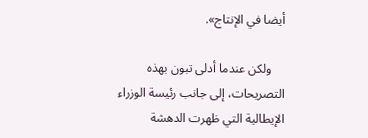أيضا في الإنتاج».

    ولكن عندما أدلى تبون بهذه التصريحات، إلى جانب رئيسة الوزراء الإيطالية التي ظهرت الدهشة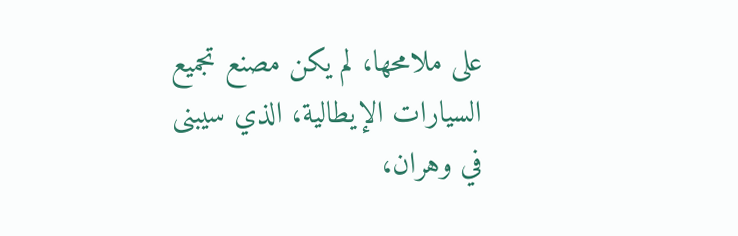على ملامحها، لم يكن مصنع تجميع السيارات الإيطالية، الذي سيبنى في وهران،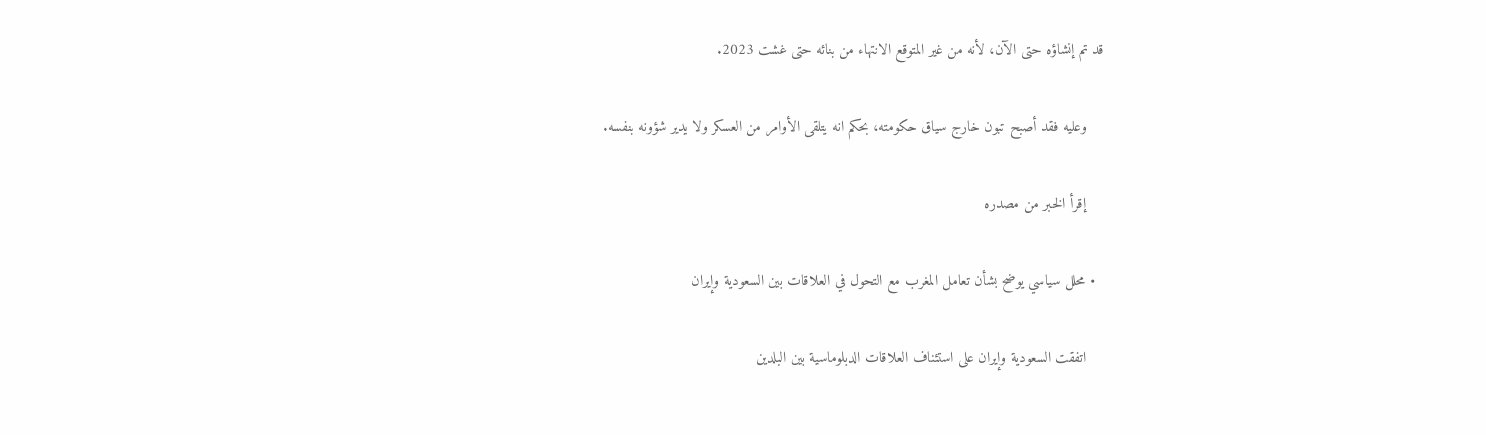قد تم إنشاؤه حتى الآن، لأنه من غير المتوقع الانتهاء من بنائه حتى غشت 2023.

    وعليه فقد أصبح تبون خارج سياق حكومته، بحكم انه يتلقى الأوامر من العسكر ولا يدير شؤونه بنفسه.

    إقرأ الخبر من مصدره

  • محلل سياسي يوضح بشأن تعامل المغرب مع التحول في العلاقات بين السعودية وإيران

    اتفقت السعودية وإيران على استئناف العلاقات الدبلوماسية بين البلدين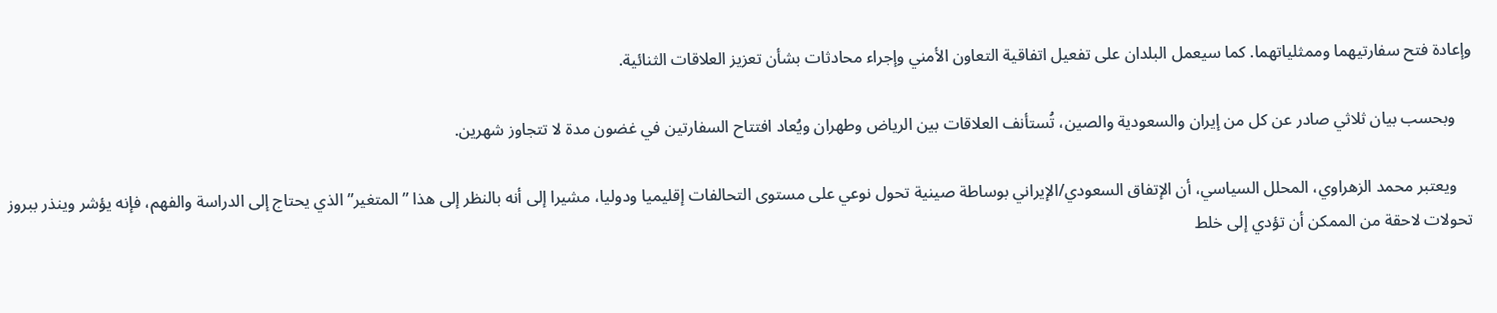وإعادة فتح سفارتيهما وممثلياتهما. كما سيعمل البلدان على تفعيل اتفاقية التعاون الأمني وإجراء محادثات بشأن تعزيز العلاقات الثنائية.

    وبحسب بيان ثلاثي صادر عن كل من إيران والسعودية والصين، تُستأنف العلاقات بين الرياض وطهران ويُعاد افتتاح السفارتين في غضون مدة لا تتجاوز شهرين.

    ويعتبر محمد الزهراوي، المحلل السياسي، أن الإتفاق السعودي/الإيراني بوساطة صينية تحول نوعي على مستوى التحالفات إقليميا ودوليا، مشيرا إلى أنه بالنظر إلى هذا ” المتغير” الذي يحتاج إلى الدراسة والفهم، فإنه يؤشر وينذر ببروز تحولات لاحقة من الممكن أن تؤدي إلى خلط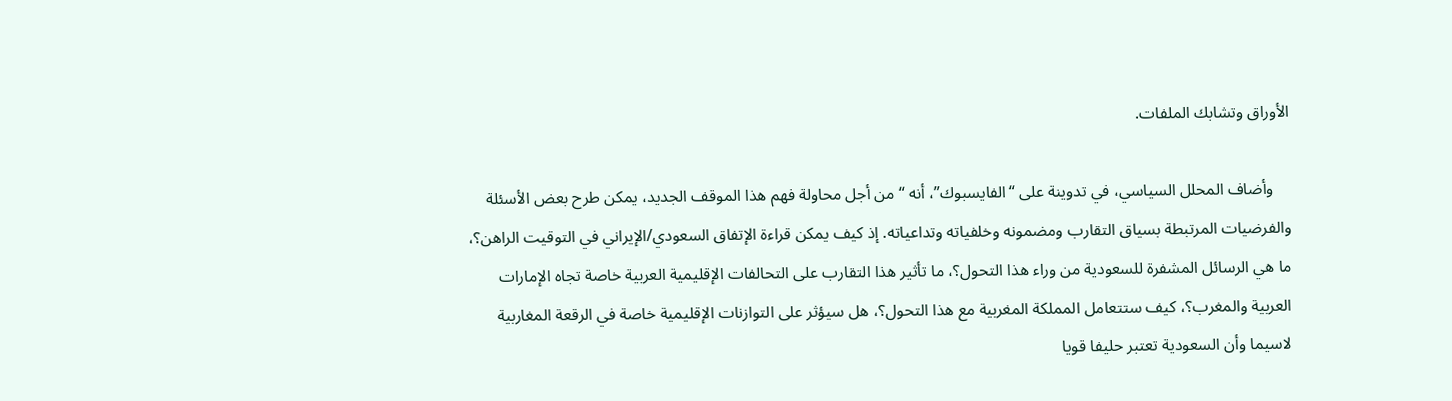الأوراق وتشابك الملفات.

    وأضاف المحلل السياسي، في تدوينة على “الفايسبوك”، أنه “من أجل محاولة فهم هذا الموقف الجديد، يمكن طرح بعض الأسئلة والفرضيات المرتبطة بسياق التقارب ومضمونه وخلفياته وتداعياته. إذ كيف يمكن قراءة الإتفاق السعودي/الإيراني في التوقيت الراهن؟، ما هي الرسائل المشفرة للسعودية من وراء هذا التحول؟، ما تأثير هذا التقارب على التحالفات الإقليمية العربية خاصة تجاه الإمارات العربية والمغرب؟، كيف ستتعامل المملكة المغربية مع هذا التحول؟، هل سيؤثر على التوازنات الإقليمية خاصة في الرقعة المغاربية لاسيما وأن السعودية تعتبر حليفا قويا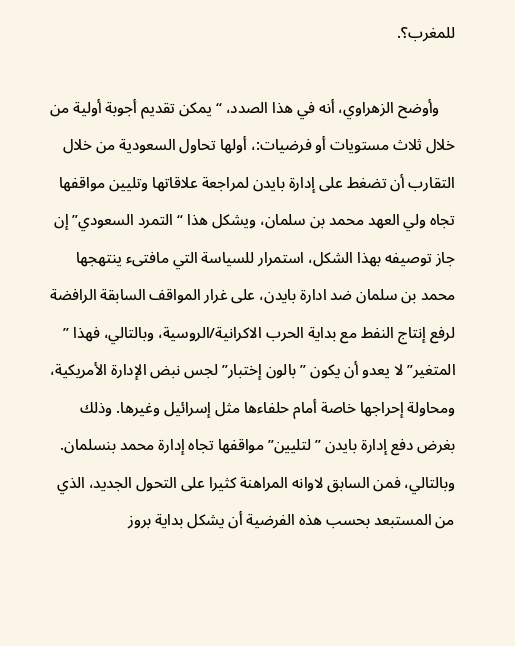للمغرب؟.

    وأوضح الزهراوي، أنه في هذا الصدد، “يمكن تقديم أجوبة أولية من خلال ثلاث مستويات أو فرضيات:، أولها تحاول السعودية من خلال التقارب أن تضغط على إدارة بايدن لمراجعة علاقاتها وتليين مواقفها تجاه ولي العهد محمد بن سلمان، ويشكل هذا “التمرد السعودي” إن جاز توصيفه بهذا الشكل، استمرار للسياسة التي مافتىء ينتهجها محمد بن سلمان ضد ادارة بايدن، على غرار المواقف السابقة الرافضة لرفع إنتاج النفط مع بداية الحرب الاكرانية/الروسية، وبالتالي، فهذا ” المتغير” لا يعدو أن يكون ” بالون إختبار” لجس نبض الإدارة الأمريكية، ومحاولة إحراجها خاصة أمام حلفاءها مثل إسرائيل وغيرها. وذلك بغرض دفع إدارة بايدن ” لتليين” مواقفها تجاه إدارة محمد بنسلمان. وبالتالي، فمن السابق لاوانه المراهنة كثيرا على التحول الجديد، الذي من المستبعد بحسب هذه الفرضية أن يشكل بداية بروز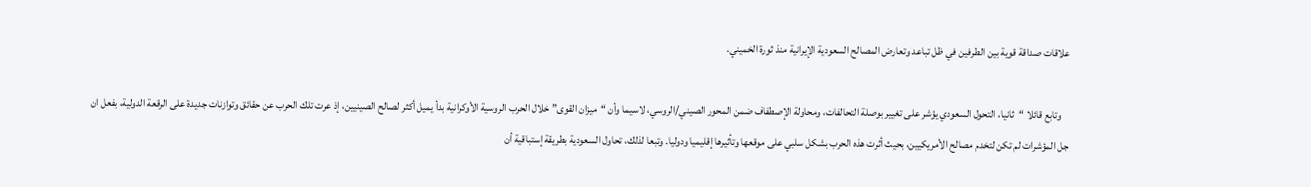علاقات صداقة قوية بين الطرفين في ظل تباعد وتعارض المصالح السعودية الإيرانية منذ ثورة الخميني.

    وتابع قائلا “ثانيا، التحول السعودي يؤشر على تغيير بوصلة التحالفات، ومحاولة الإصطفاف ضمن المحور الصيني/الروسي، لاسيما وأن “ميزان القوى” خلال الحرب الروسية الأوكرانية بدأ يميل أكثر لصالح الصينيين، إذ عرت تلك الحرب عن حقائق وتوازنات جديدة على الرقعة الدولية، بفعل ان جل المؤشرات لم تكن لتخدم مصالح الأمريكيين، بحيث أثرت هذه الحرب بشكل سلبي على موقعها وتأثيرها إقليميا ودوليا. وتبعا لذلك، تحاول السعودية بطريقة إستباقية أن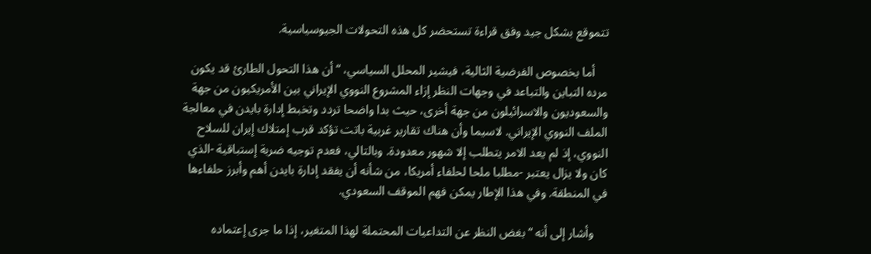تتموقع بشكل جيد وفق قراءة تستحضر كل هذه التحولات الجيوسياسية.

    أما بخصوص الفرضية الثالية، فيشير المحلل السياسي، “أن هذا التحول الطارئ قد يكون مرده التباين والتباعد في وجهات النظر إزاء المشروع النووي الإيراني بين الأمريكيون من جهة والسعوديون والاسرائيلون من جهة أخرى، حيث بدا واضحا تردد وتخبط إدارة بايدن في معالجة الملف النووي الإيراني. لاسيما وأن هناك تقارير غربية باتت تؤكد قرب إمتلاك إيران للسلاح النووي، إذ لم يعد الامر يتطلب إلا شهور معدودة. وبالتالي، فعدم توجيه ضربة إستباقية -الذي كان ولا يزال يعتبر -مطلبا ملحا لحلفاء أمريكا، من شأنه أن يفقد إدارة بايدن أهم وأبرز حلفاءها في المنطقة. وفي هذا الإطار يمكن فهم الموقف السعودي.

    وأشار إلى أنه “بغض النظر عن التداعيات المحتملة لهذا المتغير، إذا ما جرى إعتماده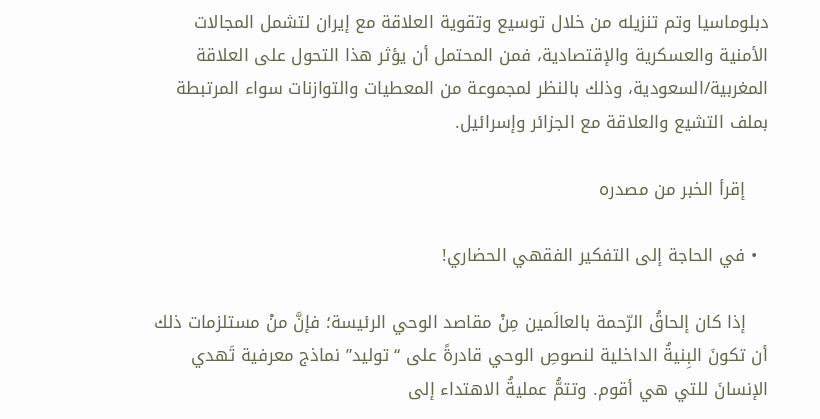دبلوماسيا وتم تنزيله من خلال توسيع وتقوية العلاقة مع إيران لتشمل المجالات الأمنية والعسكرية والإقتصادية، فمن المحتمل أن يؤثر هذا التحول على العلاقة المغربية/السعودية، وذلك بالنظر لمجموعة من المعطيات والتوازنات سواء المرتبطة بملف التشيع والعلاقة مع الجزائر وإسرائيل.

    إقرأ الخبر من مصدره

  • في الحاجة إلى التفكير الفقهي الحضاري!

    إذا كان إلحاقُ الرّحمة بالعالَمين مِنْ مقاصد الوحي الرئيسة؛ فإنَّ منْ مستلزمات ذلك أن تكونَ البِنيةُ الداخلية لنصوصِ الوحي قادرةً على “توليد” نماذج معرفية تَهدي الإنسانَ للتي هي أقوم. وتتمُّ عمليةُ الاهتداء إلى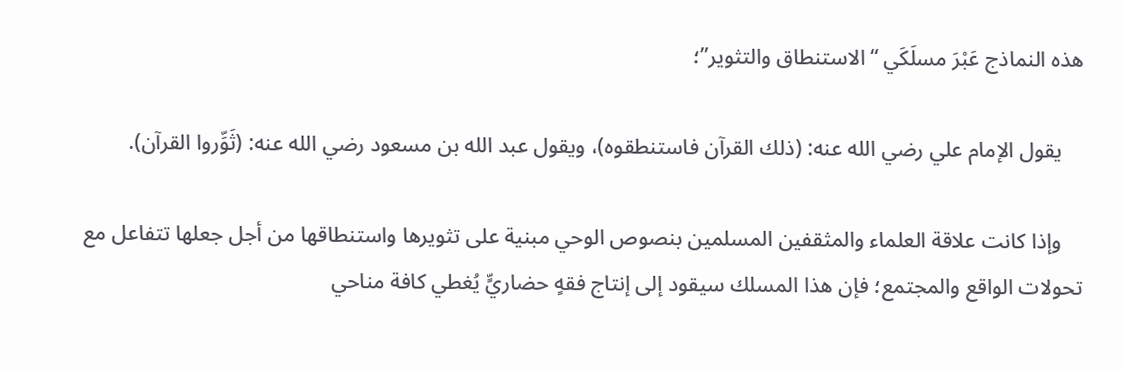هذه النماذج عَبْرَ مسلَكَي “الاستنطاق والتثوير”؛

    يقول الإمام علي رضي الله عنه: (ذلك القرآن فاستنطقوه)، ويقول عبد الله بن مسعود رضي الله عنه: (ثَوِّروا القرآن).

    وإذا كانت علاقة العلماء والمثقفين المسلمين بنصوص الوحي مبنية على تثويرها واستنطاقها من أجل جعلها تتفاعل مع تحولات الواقع والمجتمع؛ فإن هذا المسلك سيقود إلى إنتاج فقهٍ حضاريٍّ يُغطي كافة مناحي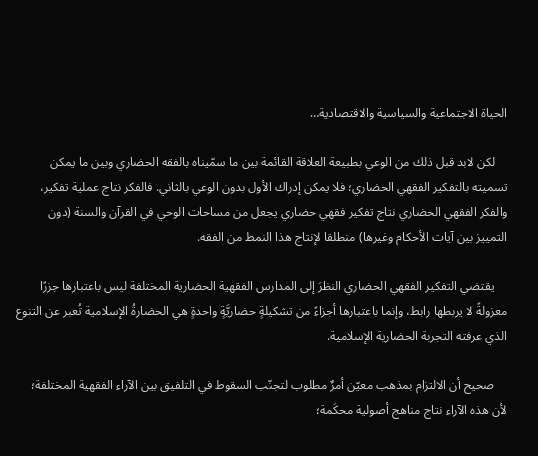الحياة الاجتماعية والسياسية والاقتصادية…

    لكن لابد قبل ذلك من الوعي بطبيعة العلاقة القائمة بين ما سمّيناه بالفقه الحضاري وبين ما يمكن تسميته بالتفكير الفقهي الحضاري؛ فلا يمكن إدراك الأول بدون الوعي بالثاني. فالفكر نتاج عملية تفكير، والفكر الفقهي الحضاري نتاج تفكير فقهي حضاري يجعل من مساحات الوحي في القرآن والسنة (دون التمييز بين آيات الأحكام وغيرها) منطلقا لإنتاج هذا النمط من الفقه.

    يقتضي التفكير الفقهي الحضاري النظرَ إلى المدارس الفقهية الحضارية المختلفة ليس باعتبارها جزرًا معزولةً لا يربطها رابط، وإنما باعتبارها أجزاءً من تشكيلةٍ حضاريَّةٍ واحدةٍ هي الحضارةُ الإسلامية تُعبر عن التنوع الذي عرفته التجربة الحضارية الإسلامية.

    صحيح أن الالتزام بمذهب معيّن أمرٌ مطلوب لتجنّب السقوط في التلفيق بين الآراء الفقهية المختلفة؛ لأن هذه الآراء نتاج مناهج أصولية محكَمة؛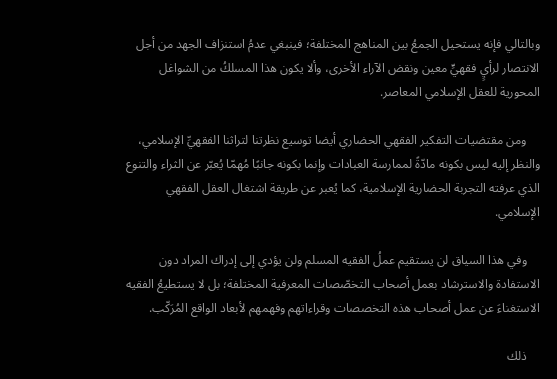وبالتالي فإنه يستحيل الجمعُ بين المناهج المختلفة؛ فينبغي عدمُ استنزاف الجهد من أجل الانتصار لرأيٍ فقهيٍّ معين ونقض الآراء الأخرى، وألا يكون هذا المسلكُ من الشواغل المحورية للعقل الإسلامي المعاصر.

    ومن مقتضيات التفكير الفقهي الحضاري أيضا توسيع نظرتنا لتراثنا الفقهيِّ الإسلامي، والنظر إليه ليس بكونه مادّةً لممارسة العبادات وإنما بكونه جانبًا مُهمّا يُعبّر عن الثراء والتنوع الذي عرفته التجربة الحضارية الإسلامية، كما يُعبر عن طريقة اشتغال العقل الفقهي الإسلامي.

    وفي هذا السياق لن يستقيم عملُ الفقيه المسلم ولن يؤدي إلى إدراك المراد دون الاستفادة والاسترشاد بعمل أصحاب التخصّصات المعرفية المختلفة؛ بل لا يستطيعُ الفقيه الاستغناءَ عن عمل أصحاب هذه التخصصات وقراءاتهم وفهمهم لأبعاد الواقع المُرَكّب.

    ذلك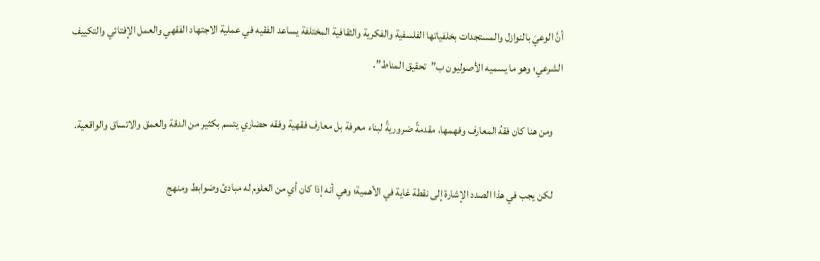أنَّ الوعيَ بالنوازل والمستجدات بخلفياتها الفلسفية والفكرية والثقافية المختلفة يساعد الفقيه في عملية الاجتهاد الفقهي والعمل الإفتائي والتكييف الشرعي؛ وهو ما يسميه الأصوليون ب”تحقيق المناط”.

    ومن هنا كان فقهُ المعارف وفهمها، مقدمةً ضروريةً لبناء معرفة بل معارف فقهية وفقه حضاري يتسم بكثير من الدقة والعمق والاتساق والواقعية.

    لكن يجب في هذا الصدد الإشارة إلى نقطة غاية في الأهمية؛ وهي أنه إذا كان أي من العلوم له مبادئ وضوابط ومنهج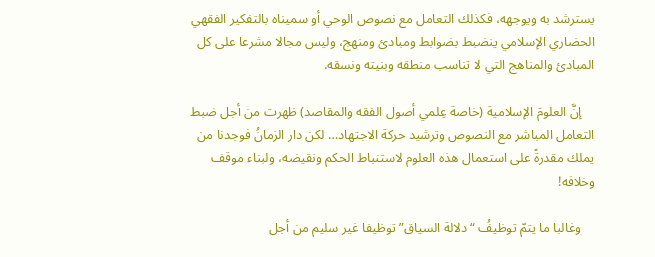يسترشد به ويوجهه، فكذلك التعامل مع نصوص الوحي أو سميناه بالتفكير الفقهي الحضاري الإسلامي ينضبط بضوابط ومبادئ ومنهج، وليس مجالا مشرعا على كل المبادئ والمناهج التي لا تناسب منطقه وبنيته ونسقه.

    إنَّ العلومَ الإسلامية (خاصة عِلمي أصول الفقه والمقاصد) ظهرت من أجل ضبط التعامل المباشر مع النصوص وترشيد حركة الاجتهاد… لكن دار الزمانُ فوجدنا من يملك مقدرةً على استعمال هذه العلوم لاستنباط الحكم ونقيضه، ولبناء موقف وخلافه!

    وغالبا ما يتمّ توظيفُ “دلالة السياق” توظيفا غير سليم من أجل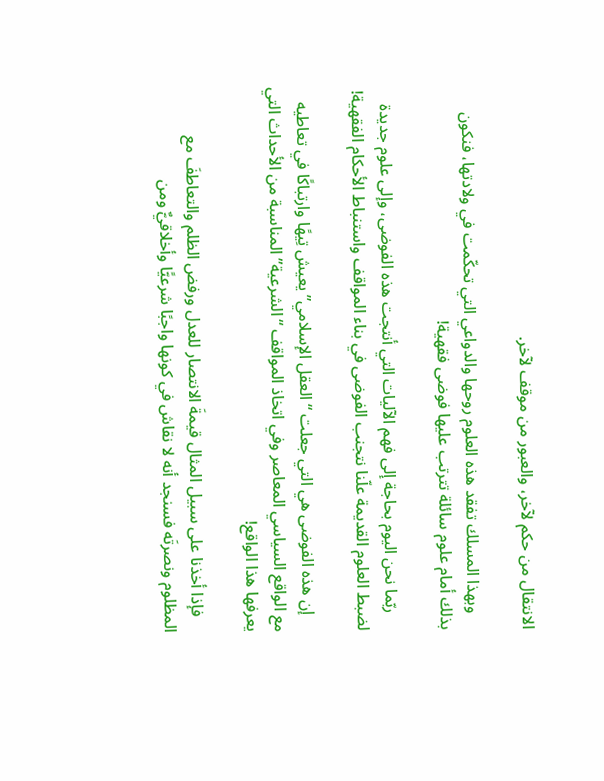الانتقال من حكم لآخر، والعبور من موقف لآخر.

    وبهذا المسلك تفقد هذه العلوم روحها والدواعي التي تحكّمت في ولادتها، فنكون بذلك أمام علوم سائلة تترتب عليها فوضى فقهية!

    ربّما نحن اليوم بحاجة إلى فهم الآليات التي أنتجت هذه الفوضى، وإلى علوم جديدة لضبط العلوم القديمة علّنا نتجنب الفوضى في بناء المواقف واستنباط الأحكام الفقهية!

    إن هذه الفوضى هي التي جعلت “العقل الإسلامي” يعيش تِيهًا وارتباكًا في تعاطيه مع الواقع السياسي المعاصر وفي اتخاذ المواقف “الشرعية” المناسبة من الأحداث التي يعرفها هذا الواقع!

    فإذا أخذنا على سبيل المثال قيمةَ الانتصار للعدل ورفض الظلم والتعاطفَ مع المظلوم ونصرتَه فسنجد أنه لا نقاش في كونها واجبًا شرعيًّا وأخلاقيٌّ ومن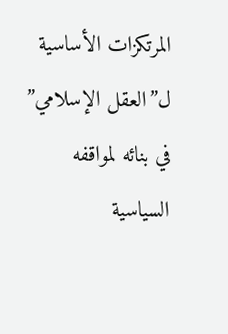المرتكزات الأساسية ل”العقل الإسلامي” في بنائه لمواقفه السياسية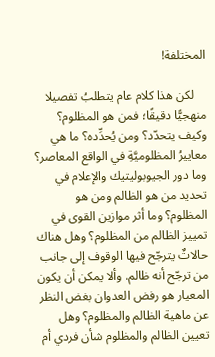المختلفة!

    لكن هذا كلام عام يتطلبُ تفصيلا منهجيًّا دقيقًا؛ فمن هو المظلوم؟ وكيف يتحدّد؟ ومن يُحدِّده؟ ما هي معاييرُ المظلوميَّةِ في الواقع المعاصر؟ وما دور الجيوبوليتيك والإعلام في تحديد من هو الظالم ومن هو المظلوم؟ وما أثر موازين القوى في تمييز الظالم من المظلوم؟ وهل هناك حالاتٌ يترجّح فيها الوقوف إلى جانب من ترجّح أنه ظالم. وألا يمكن أن يكون المعيار هو رفض العدوان بغض النظر عن ماهية الظالم والمظلوم؟ وهل تعيين الظالم والمظلوم شأن فردي أم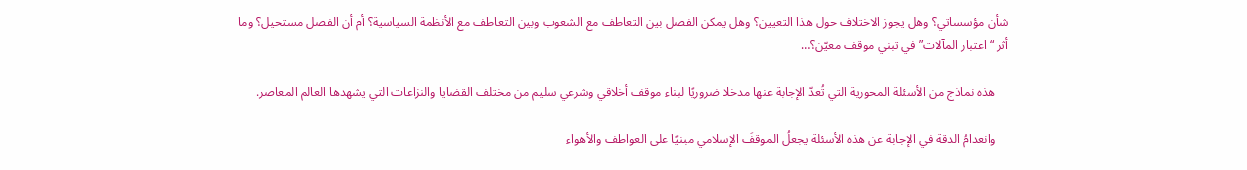شأن مؤسساتي؟ وهل يجوز الاختلاف حول هذا التعيين؟ وهل يمكن الفصل بين التعاطف مع الشعوب وبين التعاطف مع الأنظمة السياسية؟ أم أن الفصل مستحيل؟ وما أثر “اعتبار المآلات” في تبني موقف معيّن؟…

    هذه نماذج من الأسئلة المحورية التي تُعدّ الإجابة عنها مدخلا ضروريًا لبناء موقف أخلاقي وشرعي سليم من مختلف القضايا والنزاعات التي يشهدها العالم المعاصر.

    وانعدامُ الدقة في الإجابة عن هذه الأسئلة يجعلُ الموقفَ الإسلامي مبنيًا على العواطف والأهواء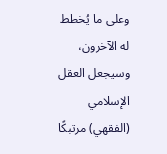وعلى ما يُخطط له الآخرون، وسيجعل العقل الإسلامي (الفقهي) مرتبكًا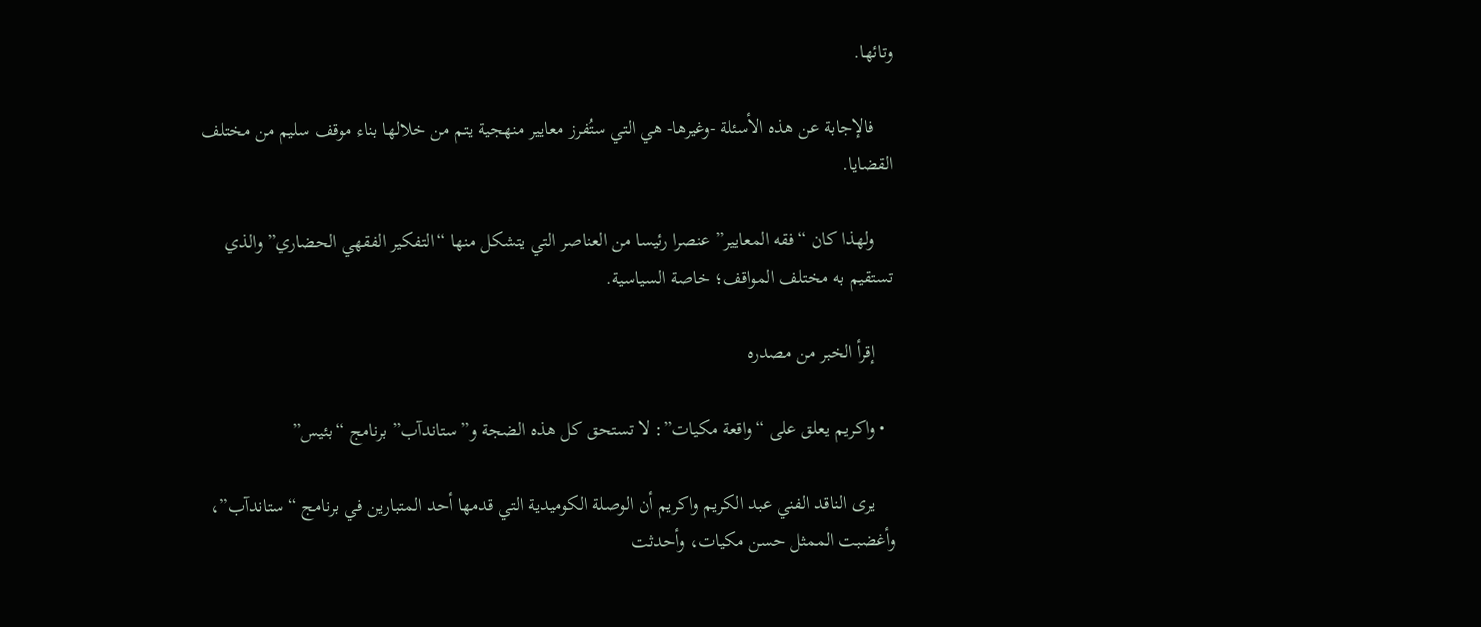وتائها.

    فالإجابة عن هذه الأسئلة -وغيرها- هي التي ستُفرز معايير منهجية يتم من خلالها بناء موقف سليم من مختلف القضايا.

    ولهذا كان “فقه المعايير” عنصرا رئيسا من العناصر التي يتشكل منها “التفكير الفقهي الحضاري” والذي تستقيم به مختلف المواقف؛ خاصة السياسية.

    إقرأ الخبر من مصدره

  • واكريم يعلق على “واقعة مكيات”: لا تستحق كل هذه الضجة و”ستاندآب” برنامج “بئيس”

    يرى الناقد الفني عبد الكريم واكريم أن الوصلة الكوميدية التي قدمها أحد المتبارين في برنامج “ستاندآب”، وأغضبت الممثل حسن مكيات، وأحدثت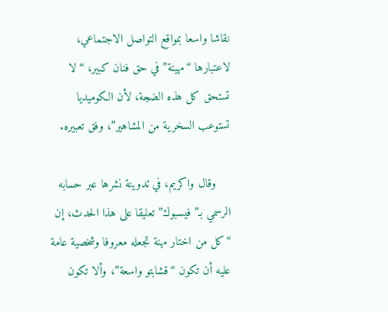نقاشا واسعا بمواقع التواصل الاجتماعي، لاعتبارها “مهينة” في حق فنان كبير، “لا تستحق كل هذه الضجة، لأن الكوميديا تستوعب السخرية من المشاهير”، وفق تعبيره.

    وقال واكريم، في تدوينة نشرها عبر حسابه الرسمي بـ”فيسبوك” تعليقا على هذا الحدث، إن “كل من اختار مهنة تجعله معروفا وشخصية عامة عليه أن تكون “قشابتو واسعة”، وألا تكون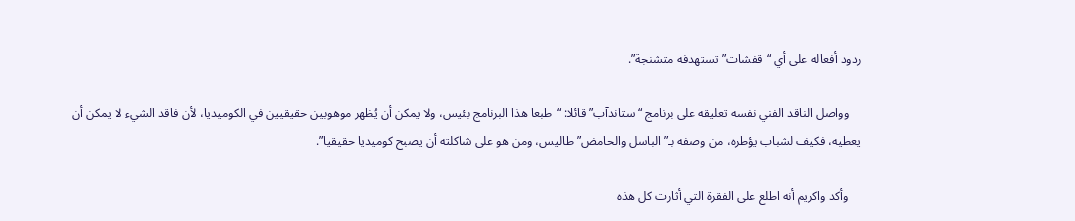ردود أفعاله على أي “قفشات” تستهدفه متشنجة”.

    وواصل الناقد الفني نفسه تعليقه على برنامج “ستاندآب” قائلا: “طبعا هذا البرنامج بئيس، ولا يمكن أن يُظهر موهوبين حقيقيين في الكوميديا، لأن فاقد الشيء لا يمكن أن يعطيه، فكيف لشباب يؤطره، من وصفه بـ”الباسل والحامض” طاليس، ومن هو على شاكلته أن يصبح كوميديا حقيقيا”.

    وأكد واكريم أنه اطلع على الفقرة التي أثارت كل هذه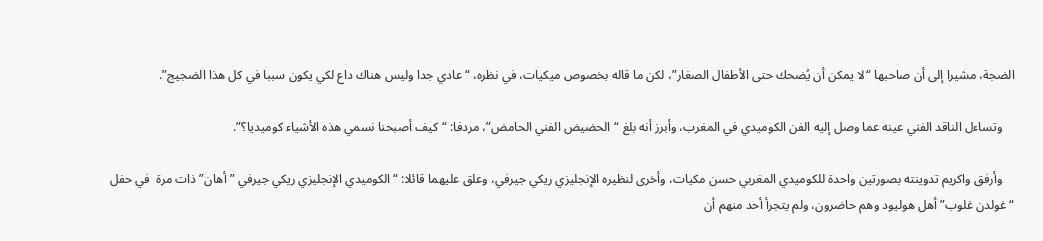الضجة، مشيرا إلى أن صاحبها “لا يمكن أن يُضحك حتى الأطفال الصغار”، لكن ما قاله بخصوص ميكيات، في نظره، “عادي جدا وليس هناك داع لكي يكون سببا في كل هذا الضجيج”.

    وتساءل الناقد الفني عينه عما وصل إليه الفن الكوميدي في المغرب، وأبرز أنه بلغ “الحضيض الفني الحامض”، مردفا: “كيف أصبحنا نسمي هذه الأشياء كوميديا؟”.

    وأرفق واكريم تدوينته بصورتين واحدة للكوميدي المغربي حسن مكيات، وأخرى لنظيره الإنجليزي ريكي جيرفي، وعلق عليهما قائلا: “الكوميدي الإنجليزي ريكي جيرفي ” أهان” ذات مرة  في حفل “غولدن غلوب” أهل هوليود وهم حاضرون، ولم يتجرأ أحد منهم أن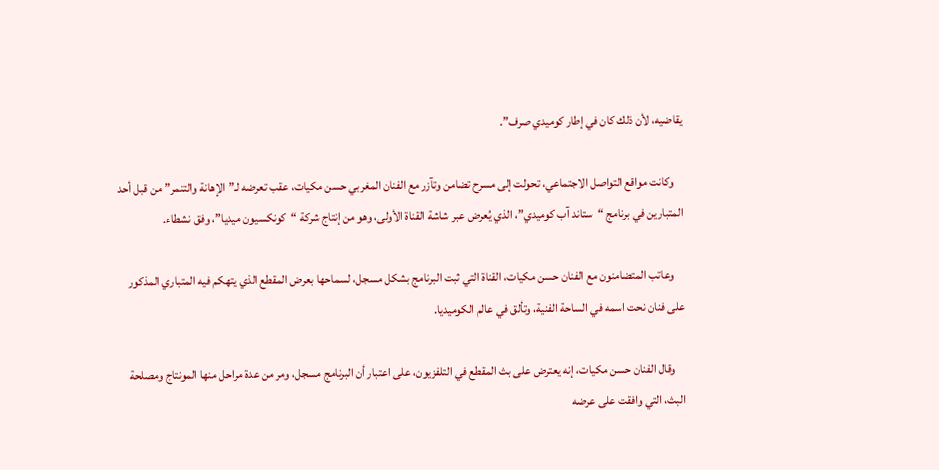يقاضيه، لأن ذلك كان في إطار كوميدي صرف”.

    وكانت مواقع التواصل الاجتماعي، تحولت إلى مسرح تضامن وتآزر مع الفنان المغربي حسن مكيات، عقب تعرضه لـ”الإهانة والتنمر” من قبل أحد المتبارين في برنامج “ستاند آب كوميدي”، الذي يُعرض عبر شاشة القناة الأولى، وهو من إنتاج شركة “كونكسيون ميديا”، وفق نشطاء.

    وعاتب المتضامنون مع الفنان حسن مكيات، القناة التي ثبت البرنامج بشكل مسجل، لسماحها بعرض المقطع الذي يتهكم فيه المتباري المذكور على فنان نحت اسمه في الساحة الفنية، وتألق في عالم الكوميديا.

    وقال الفنان حسن مكيات، إنه يعترض على بث المقطع في التلفزيون، على اعتبار أن البرنامج مسجل، ومر من عدة مراحل منها المونتاج ومصلحة البث، التي وافقت على عرضه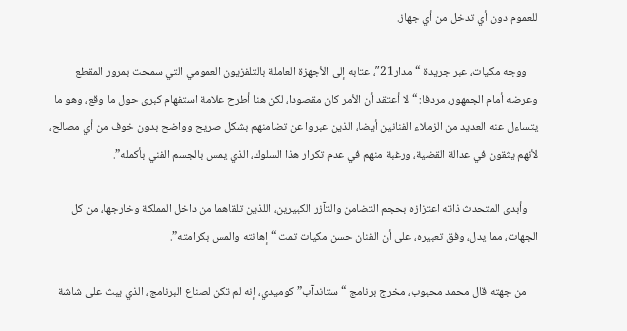للعموم دون أي تدخل من أي جهاز.

    ووجه مكيات، عبر جريدة “مدار21″، عتابه إلى الأجهزة العاملة بالتلفزيون العمومي التي سمحت بمرور المقطع وعرضه أمام الجمهور، مردفا: “لا أعتقد أن الأمر كان مقصودا، لكن هنا أطرح علامة استفهام كبرى حول ما وقع، وهو ما يتساءل عنه العديد من الزملاء الفنانين أيضا، الذين عبروا عن تضامنهم بشكل صريح وواضح بدون خوف من أي مصالح، لأنهم يثقون في عدالة القضية، ورغبة منهم في عدم تكرار هذا السلوك، الذي يمس بالجسم الفني بأكمله”.

    وأبدى المتحدث ذاته اعتزازه بحجم التضامن والتآزر الكبيرين، اللذين تلقاهما من داخل المملكة وخارجها، من كل الجهات، مما يدل، وفق تعبيره، على أن الفنان حسن مكيات تمت “إهانته والمس بكرامته”.

    من جهته قال محمد محبوب، مخرج برنامج “ستاندآب” كوميدي، إنه لم تكن لصناع البرنامج، الذي يبث على شاشة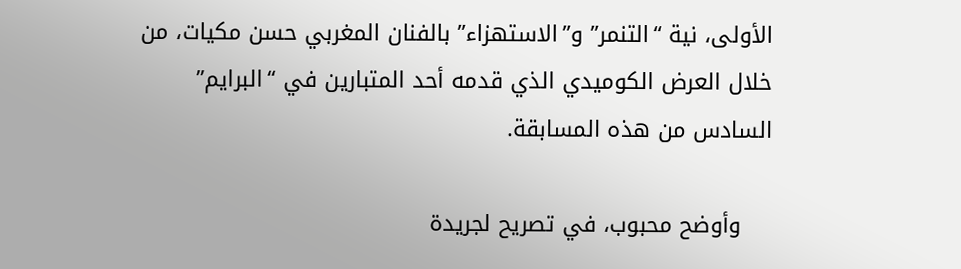الأولى، نية “التنمر” و”الاستهزاء” بالفنان المغربي حسن مكيات، من خلال العرض الكوميدي الذي قدمه أحد المتبارين في “البرايم” السادس من هذه المسابقة.

    وأوضح محبوب، في تصريح لجريدة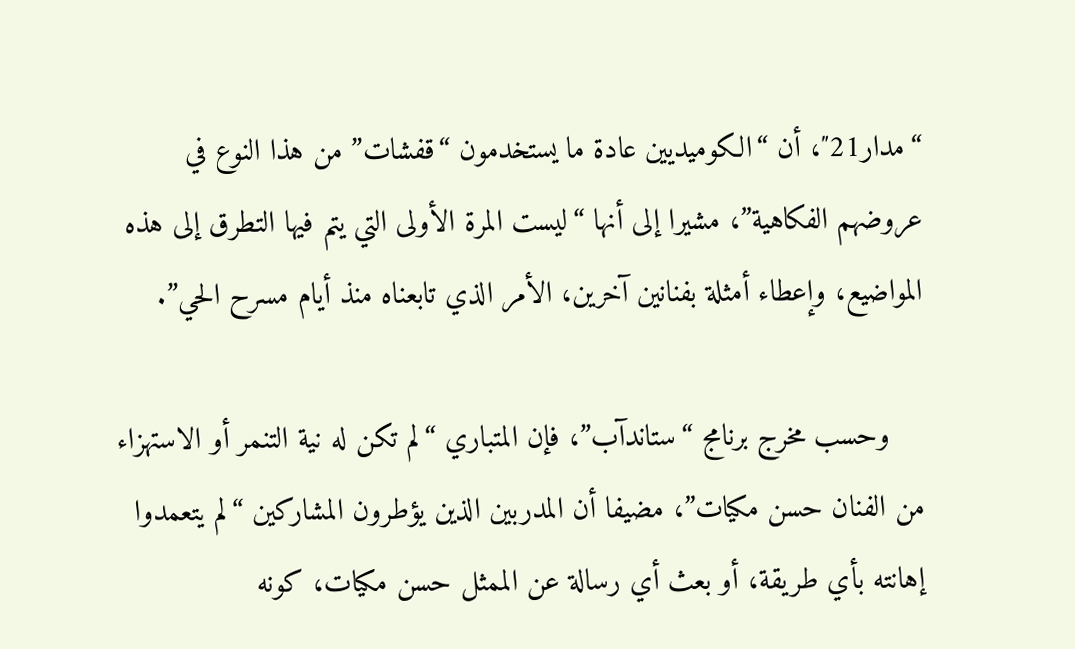“مدار21″، أن “الكوميديين عادة ما يستخدمون “قفشات” من هذا النوع في عروضهم الفكاهية”، مشيرا إلى أنها “ليست المرة الأولى التي يتم فيها التطرق إلى هذه المواضيع، وإعطاء أمثلة بفنانين آخرين، الأمر الذي تابعناه منذ أيام مسرح الحي”.

    وحسب مخرج برنامج “ستاندآب”، فإن المتباري “لم تكن له نية التنمر أو الاستهزاء من الفنان حسن مكيات”، مضيفا أن المدربين الذين يؤطرون المشاركين “لم يتعمدوا إهانته بأي طريقة، أو بعث أي رسالة عن الممثل حسن مكيات، كونه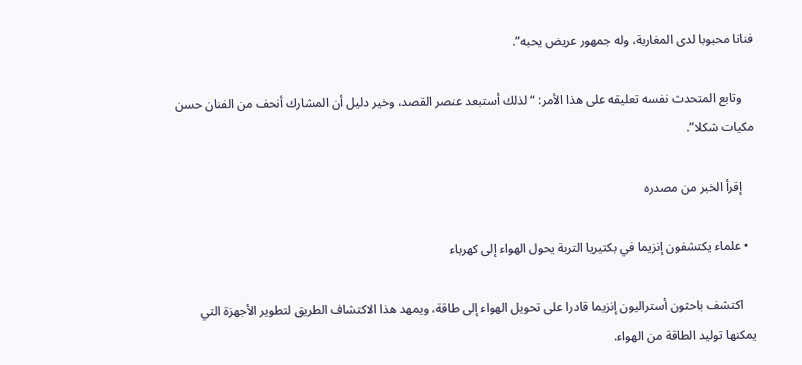فنانا محبوبا لدى المغاربة، وله جمهور عريض يحبه”.

    وتابع المتحدث نفسه تعليقه على هذا الأمر: “لذلك أستبعد عنصر القصد، وخير دليل أن المشارك أنحف من الفنان حسن مكيات شكلا”.

    إقرأ الخبر من مصدره

  • علماء يكتشفون إنزيما في بكتيريا التربة يحول الهواء إلى كهرباء

    اكتشف باحثون أستراليون إنزيما قادرا على تحويل الهواء إلى طاقة، ويمهد هذا الاكتشاف الطريق لتطوير الأجهزة التي يمكنها توليد الطاقة من الهواء.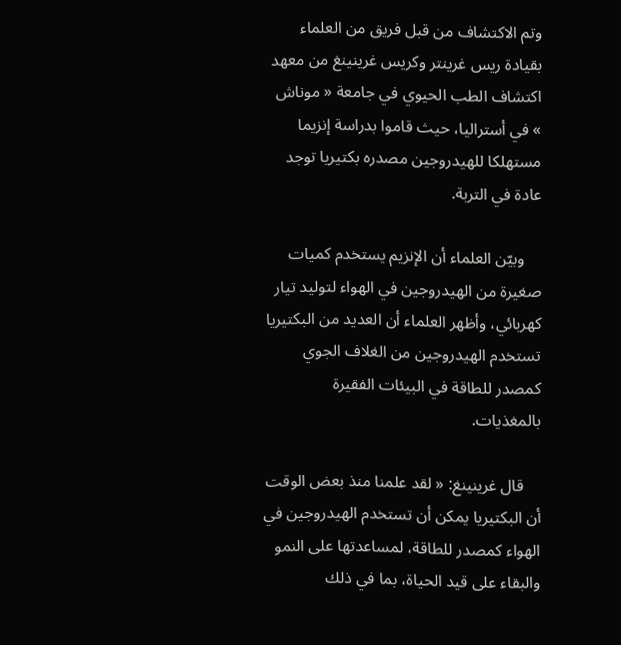وتم الاكتشاف من قبل فريق من العلماء بقيادة ريس غرينتر وكريس غرينينغ من معهد اكتشاف الطب الحيوي في جامعة « موناش » في أستراليا، حيث قاموا بدراسة إنزيما مستهلكا للهيدروجين مصدره بكتيريا توجد عادة في التربة.

    وبيّن العلماء أن الإنزيم يستخدم كميات صغيرة من الهيدروجين في الهواء لتوليد تيار كهربائي، وأظهر العلماء أن العديد من البكتيريا تستخدم الهيدروجين من الغلاف الجوي كمصدر للطاقة في البيئات الفقيرة بالمغذيات.

    قال غرينينغ: « لقد علمنا منذ بعض الوقت أن البكتيريا يمكن أن تستخدم الهيدروجين في الهواء كمصدر للطاقة، لمساعدتها على النمو والبقاء على قيد الحياة، بما في ذلك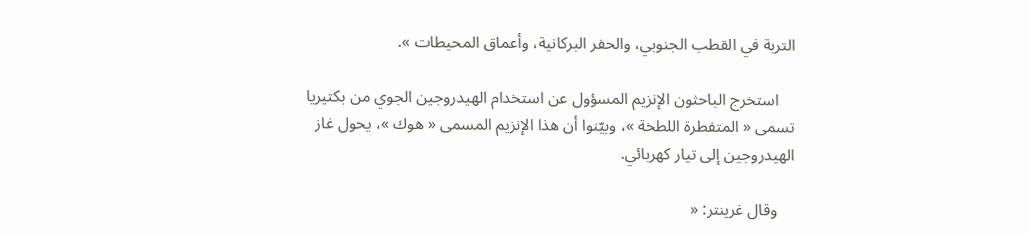التربة في القطب الجنوبي، والحفر البركانية، وأعماق المحيطات ».

    استخرج الباحثون الإنزيم المسؤول عن استخدام الهيدروجين الجوي من بكتيريا تسمى « المتفطرة اللطخة »، وبيّنوا أن هذا الإنزيم المسمى « هوك »، يحول غاز الهيدروجين إلى تيار كهربائي.

    وقال غرينتر: «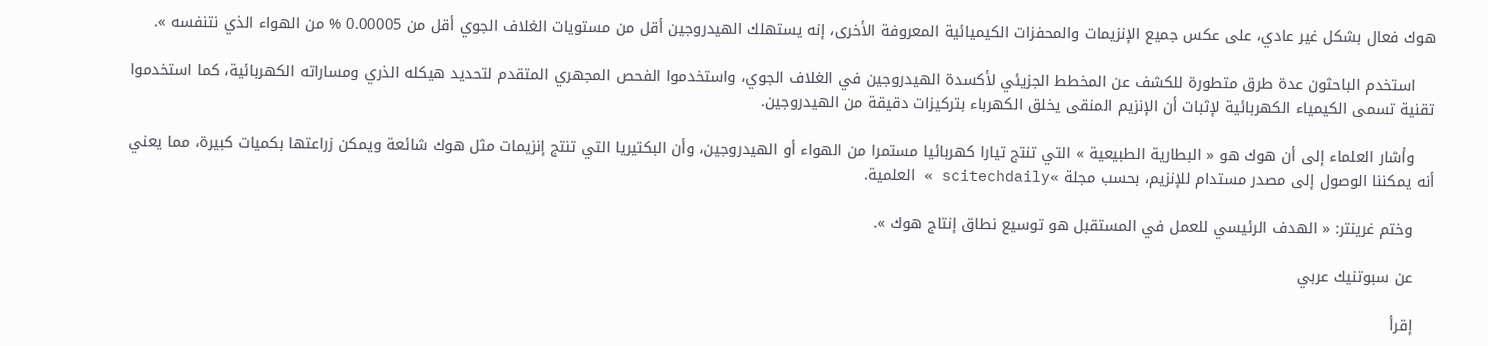هوك فعال بشكل غير عادي، على عكس جميع الإنزيمات والمحفزات الكيميائية المعروفة الأخرى، إنه يستهلك الهيدروجين أقل من مستويات الغلاف الجوي أقل من 0.00005 % من الهواء الذي نتنفسه ».

    استخدم الباحثون عدة طرق متطورة للكشف عن المخطط الجزيئي لأكسدة الهيدروجين في الغلاف الجوي، واستخدموا الفحص المجهري المتقدم لتحديد هيكله الذري ومساراته الكهربائية، كما استخدموا تقنية تسمى الكيمياء الكهربائية لإثبات أن الإنزيم المنقى يخلق الكهرباء بتركيزات دقيقة من الهيدروجين.

    وأشار العلماء إلى أن هوك هو « البطارية الطبيعية » التي تنتج تيارا كهربائيا مستمرا من الهواء أو الهيدروجين، وأن البكتيريا التي تنتج إنزيمات مثل هوك شائعة ويمكن زراعتها بكميات كبيرة، مما يعني أنه يمكننا الوصول إلى مصدر مستدام للإنزيم، بحسب مجلة »scitechdaily » العلمية.

    وختم غرينتر: « الهدف الرئيسي للعمل في المستقبل هو توسيع نطاق إنتاج هوك ».

    عن سبوتنيك عربي

    إقرأ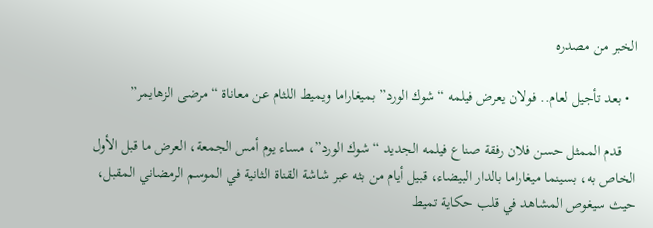الخبر من مصدره

  • بعد تأجيل لعام.. فولان يعرض فيلمه “شوك الورد” بميغاراما ويميط اللثام عن معاناة “مرضى الزهايمر”

    قدم الممثل حسن فلان رفقة صناع فيلمه الجديد “شوك الورد”، مساء يوم أمس الجمعة، العرض ما قبل الأول الخاص به، بسينما ميغاراما بالدار البيضاء، قبيل أيام من بثه عبر شاشة القناة الثانية في الموسم الرمضاني المقبل، حيث سيغوص المشاهد في قلب حكاية تميط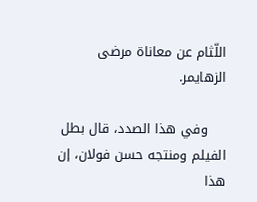اللّثام عن معاناة مرضى الزهايمر.

    وفي هذا الصدد، قال بطل الفيلم ومنتجه حسن فولان، إن هذا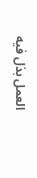العمل بذل فيه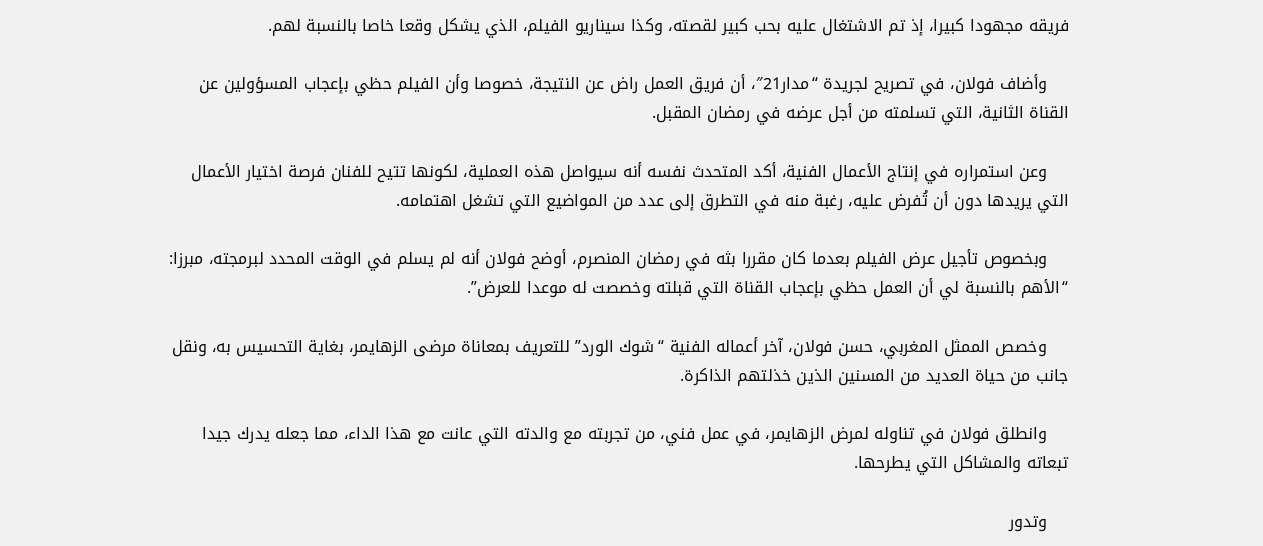فريقه مجهودا كبيرا، إذ تم الاشتغال عليه بحب كبير لقصته، وكذا سيناريو الفيلم، الذي يشكل وقعا خاصا بالنسبة لهم.

    وأضاف فولان، في تصريح لجريدة “مدار21″، أن فريق العمل راض عن النتيجة، خصوصا وأن الفيلم حظي بإعجاب المسؤولين عن القناة الثانية، التي تسلمته من أجل عرضه في رمضان المقبل.

    وعن استمراره في إنتاج الأعمال الفنية، أكد المتحدث نفسه أنه سيواصل هذه العملية، لكونها تتيح للفنان فرصة اختيار الأعمال التي يريدها دون أن تُفرض عليه، رغبة منه في التطرق إلى عدد من المواضيع التي تشغل اهتمامه.

    وبخصوص تأجيل عرض الفيلم بعدما كان مقررا بثه في رمضان المنصرم، أوضح فولان أنه لم يسلم في الوقت المحدد لبرمجته، مبرزا: “الأهم بالنسبة لي أن العمل حظي بإعجاب القناة التي قبلته وخصصت له موعدا للعرض”.

    وخصص الممثل المغربي، حسن فولان، آخر أعماله الفنية “شوك الورد” للتعريف بمعاناة مرضى الزهايمر، بغاية التحسيس به، ونقل جانب من حياة العديد من المسنين الذين خذلتهم الذاكرة.

    وانطلق فولان في تناوله لمرض الزهايمر، في عمل فني، من تجربته مع والدته التي عانت مع هذا الداء، مما جعله يدرك جيدا تبعاته والمشاكل التي يطرحها.

    وتدور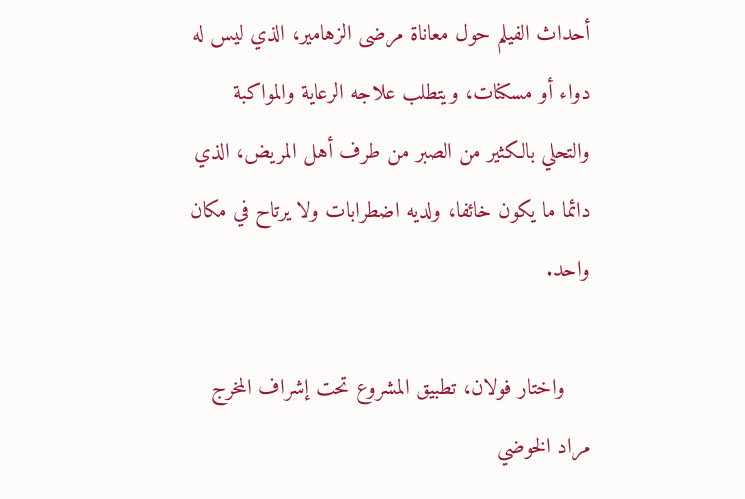أحداث الفيلم حول معاناة مرضى الزهامير، الذي ليس له دواء أو مسكنات، ويتطلب علاجه الرعاية والمواكبة والتحلي بالكثير من الصبر من طرف أهل المريض، الذي دائما ما يكون خائفا، ولديه اضطرابات ولا يرتاح في مكان واحد.

    واختار فولان، تطبيق المشروع تحت إشراف المخرج مراد الخوضي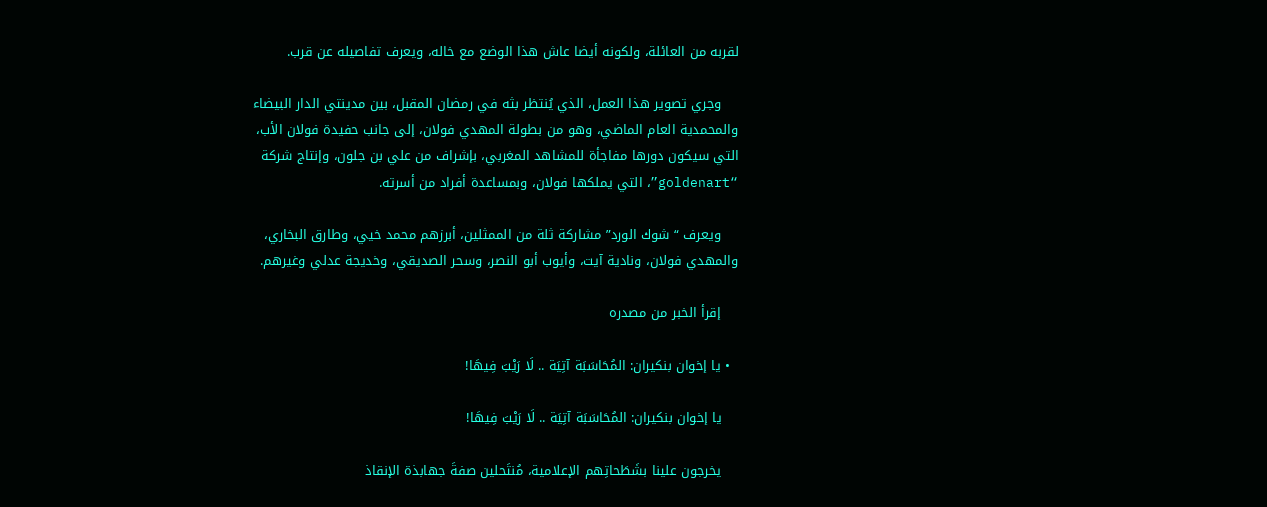لقربه من العائلة، ولكونه أيضا عاش هذا الوضع مع خاله، ويعرف تفاصيله عن قرب.

    وجري تصوير هذا العمل، الذي يُنتظر بثه في رمضان المقبل، بين مدينتي الدار البيضاء والمحمدية العام الماضي، وهو من بطولة المهدي فولان، إلى جانب حفيدة فولان الأب، التي سيكون دورها مفاجأة للمشاهد المغربي، بإشراف من علي بن جلون، وإنتاج شركة “goldenart”، التي يملكها فولان، وبمساعدة أفراد من أسرته.

    ويعرف “شوك الورد” مشاركة ثلة من الممثلين، أبرزهم محمد خيي، وطارق البخاري، والمهدي فولان، ونادية آيت، وأيوب أبو النصر، وسحر الصديقي، وخديجة عدلي وغيرهم.

    إقرأ الخبر من مصدره

  • يا إخوان بنكيران: المُحَاسَبَة آتِيَة .. لَا رَيْبَ فِيهَا!

    يا إخوان بنكيران: المُحَاسَبَة آتِيَة .. لَا رَيْبَ فِيهَا!

    يخرجون علينا بشَطَحاتِهم الإعلامية، مُنتَحلين صفةَ جهابذة الإنقاذ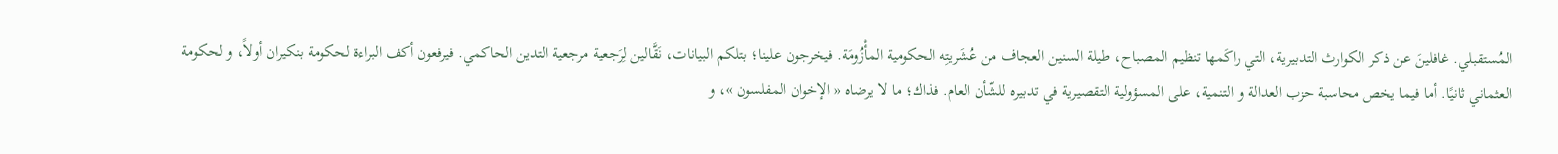المُستقبلي. غافلينَ عن ذكر الكوارث التدبيرية، التي راكَمها تنظيم المصباح، طيلة السنين العجاف من عُشَريتِه الحكومية المأْزُومَة. فيخرجون علينا؛ بتلكم البيانات، نَقَّالين لِرَجعية مرجعية التدين الحاكمي. فيرفعون أكف البراءة لحكومة بنكيران أولاً، و لحكومة العثماني ثانيًا. أما فيما يخص محاسبة حزب العدالة و التنمية، على المسؤولية التقصيرية في تدبيره للشّأن العام. فذاك؛ ما لا يرضاه « الإخوان المفلسون »، و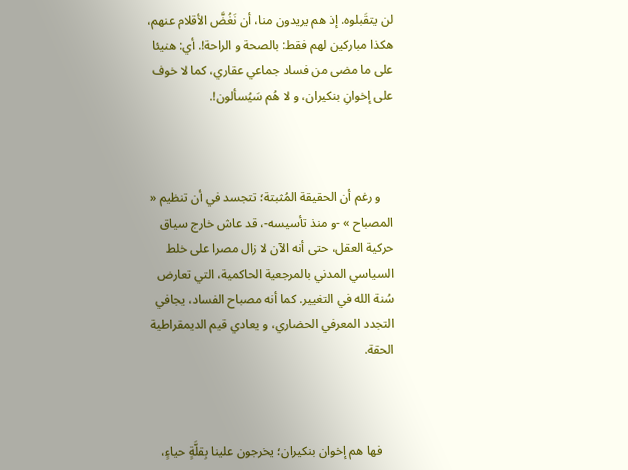لن يتقَبلوه. إذ هم يريدون منا، أن نَغُضَّ الأقلام عنهم، هكذا مباركين لهم فقط: بالصحة و الراحة!. أي: هنيئا على ما مضى من فساد جماعي عقاري، كما لا خوف على إخوانِ بنكيران، و لا هُم سَيُسألون!.



    و رغم أن الحقيقة المُثبتة؛ تتجسد في أن تنظيم « المصباح » -و منذ تأسيسه-، قد عاش خارج سياق حركية العقل، حتى أنه الآن لا زال مصرا على خلط السياسي المدني بالمرجعية الحاكمية، التي تعارض سُنة الله في التغيير. كما أنه مصباح الفساد، يجافي التجدد المعرفي الحضاري، و يعادي قيم الديمقراطية الحقة.



    فها هم إخوان بنكيران؛ يخرجون علينا بِقلَّةٍ حياءٍ،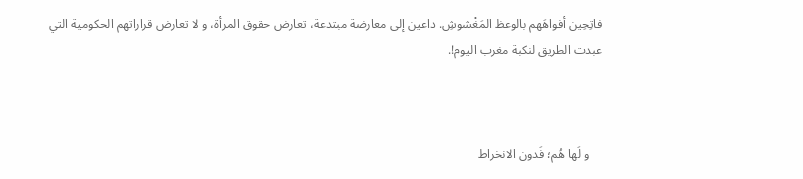فاتِحِين أفواهَهم بالوعظ المَغْشوشِ. داعين إلى معارضة مبتدعة، تعارض حقوق المرأة، و لا تعارض قراراتهم الحكومية التي عبدت الطريق لنكبة مغرب اليوم!.



    و لَها هُم؛ فَدون الانخراط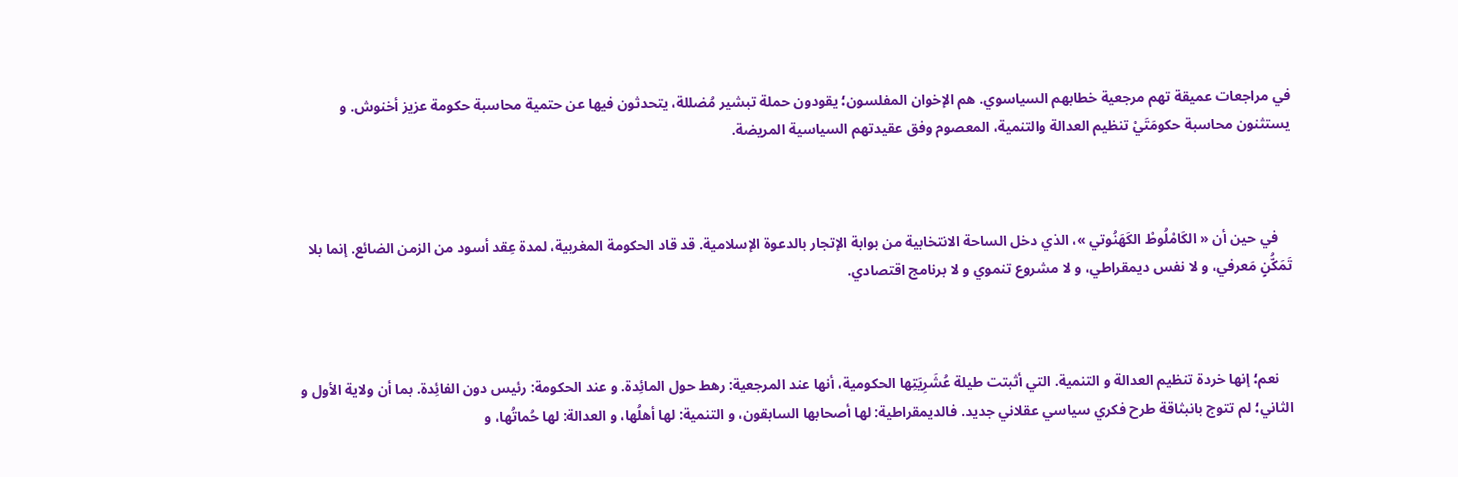في مراجعات عميقة تهم مرجعية خطابهم السياسوي. هم الإخوان المفلسون؛ يقودون حملة تبشير مُضللة، يتحدثون فيها عن حتمية محاسبة حكومة عزيز أخنوش. و يستثنون محاسبة حكومَتَيْ تنظيم العدالة والتنمية، المعصوم وفق عقيدتهم السياسية المريضة.



    في حين أن « الكَامْلُوطْ الكَهَنُوتي »، الذي دخل الساحة الانتخابية من بوابة الإتجار بالدعوة الإسلامية. قد قاد الحكومة المغربية، لمدة عِقد أسود من الزمن الضائع. إنما بلا تَمَكُّنٍ مَعرفي، و لا نفس ديمقراطي، و لا مشروع تنموي و لا برنامج اقتصادي.



    نعم؛ إنها خردة تنظيم العدالة و التنمية. التي أثبتت طيلة عُشَرِيَتِها الحكومية، أنها عند المرجعية: رهط حول المائِدة. و عند الحكومة: رئيس دون الفائِدة. بما أن ولاية الأول و الثاني؛ لم تتوج بانبثاقة طرح فكري سياسي عقلاني جديد. فالديمقراطية: لها أصحابها السابقون، و التنمية: لها أهلُها، و العدالة: لها حُماتُها، و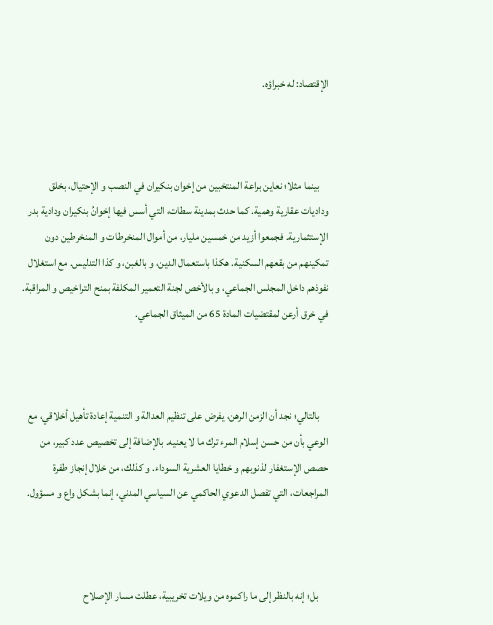الإقتصاد: له خبراؤه.



    بينما مثلا؛ نعاين براعة المنتخبين من إخوان بنكيران في النصب و الإحتيال، بخلق وداديات عقارية وهمية. كما حدث بمدينة سطات، التي أسس فيها إخوانُ بنكيران ودادية بدر الإستثمارية. فجمعوا أزيد من خمسين مليار، من أموال المنخرطات و المنخرطين دون تمكينهم من بقعهم السكنية. هكذا باستعمال الدين، و بالغبن، و كذا التدليس. مع استغلال نفوذهم داخل المجلس الجماعي، و بالأخص لجنة التعمير المكلفة بمنح التراخيص و المراقبة. في خرق أرعن لمقتضيات المادة 65 من الميثاق الجماعي.



    بالتالي؛ نجد أن الزمن الرهن، يفرض على تنظيم العدالة و التنمية إعادة تأهيل أخلاقي، مع الوعي بأن من حسن إسلام المرء ترك ما لا يعنيه. بالإضافة إلى تخصيص عدد كبير، من حصص الإستغفار لذنوبهم و خطايا العشرية السوداء. و كذلك، من خلال إنجاز طفرة المراجعات، التي تفصل الدعوي الحاكمي عن السياسي المدني، إنما بشكل واع و مسؤول.



     بل؛ إنه بالنظر إلى ما راكموه من ويلات تخريبية، عطلت مسار الإصلاح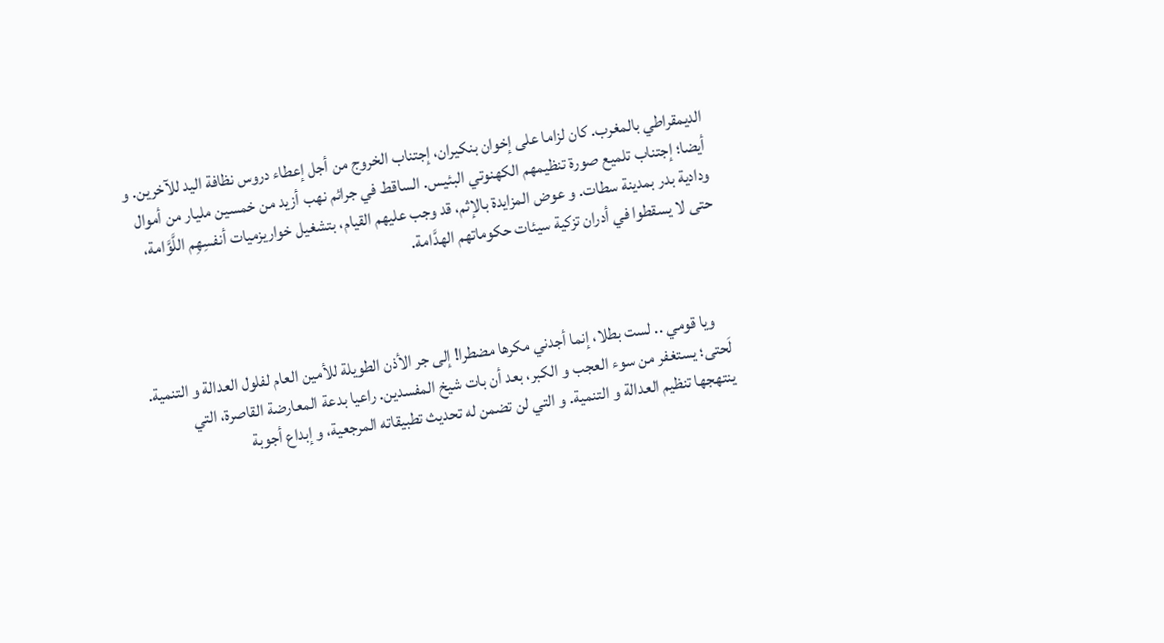الديمقراطي بالمغرب. كان لزاما على إخوان بنكيران، إجتناب الخروج من أجل إعطاء دروس نظافة اليد للآخرين. و أيضا؛ إجتناب تلميع صورة تنظيمهم الكهنوتي البئيس. الساقط في جرائم نهب أزيد من خمسين مليار من أموال ودادية بدر بمدينة سطات. و عوض المزايدة بالإثم، قد وجب عليهم القيام، بتشغيل خواريزميات أنفسِهِم اللَّوَّامة، حتى لا يسقطوا في أدران تزكية سيئات حكوماتهم الهدَّامة.



    ويا قومي .. لست بطلا، إنما أجدني مكرها مضطرا! إلى جر الأذن الطويلة للأمين العام لفلول العدالة و التنمية. لَحتى؛ يستغفر من سوء العجب و الكبر، بعد أن بات شيخ المفسدين. راعيا بدعة المعارضة القاصرة، التي ينتهجها تنظيم العدالة و التنمية. و التي لن تضمن له تحديث تطبيقاته المرجعية، و إبداع أجوبة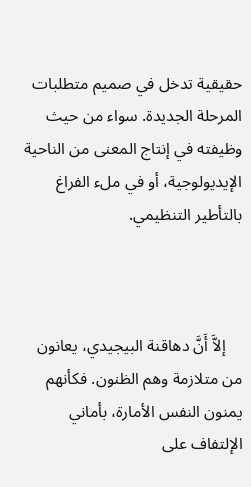حقيقية تدخل في صميم متطلبات المرحلة الجديدة. سواء من حيث وظيفته في إنتاج المعنى من الناحية الإيديولوجية، أو في ملء الفراغ بالتأطير التنظيمي.



    إلاَّ أَنَّ دهاقنة البيجيدي، يعانون من متلازمة وهم الظنون. فكأنهم يمنون النفس الأمارة، بأماني الإلتفاف على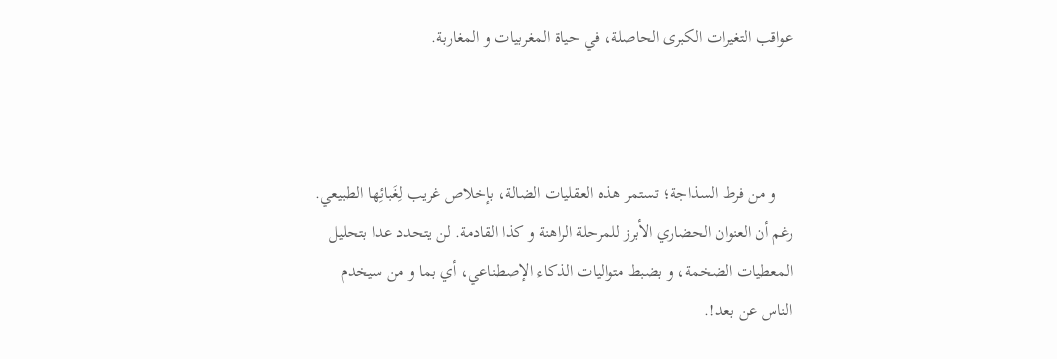عواقب التغيرات الكبرى الحاصلة، في حياة المغربيات و المغاربة.



    و من فرط السذاجة؛ تستمر هذه العقليات الضالة، بإخلاص غريب لِغَبائِها الطبيعي. رغم أن العنوان الحضاري الأبرز للمرحلة الراهنة و كذا القادمة. لن يتحدد عدا بتحليل المعطيات الضخمة، و بضبط متواليات الذكاء الإصطناعي، أي بما و من سيخدم الناس عن بعد!.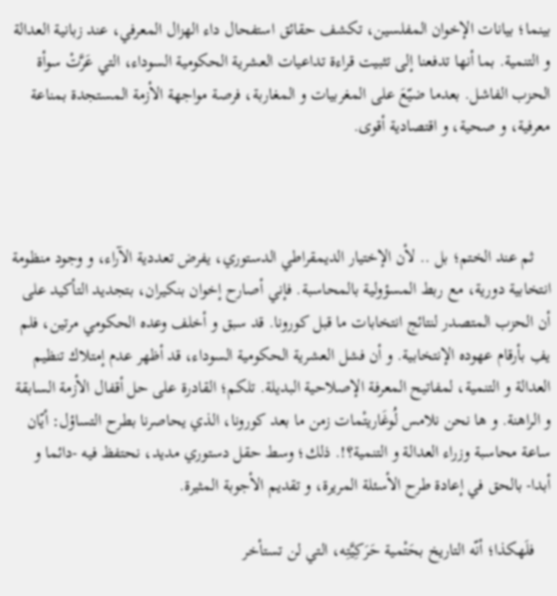بينما؛ بيانات الإخوان المفلسين، تكشف حقائق استفحال داء الهزال المعرفي، عند زبانية العدالة و التنمية. بما أنها تدفعنا إلى تثبيت قراءة تداعيات العشرية الحكومية السوداء، التي عَرَّتْ سوأة الحزب الفاشل. بعدما ضيّعَ على المغربيات و المغاربة، فرصة مواجهة الأزمة المستجدة بمناعة معرفية، و صحية، و اقتصادية أقوى.



    ثم عند الختم؛ بل .. لأن الإختيار الديمقراطي الدستوري، يفرض تعددية الآراء، و وجود منظومة انتخابية دورية، مع ربط المسؤولية بالمحاسبة. فإني أصارح إخوان بنكيران، بتجديد التأكيد على أن الحزب المتصدر لنتائج انتخابات ما قبل كورونا. قد سبق و أخلف وعده الحكومي مرتين، فلم يفِ بأرقام عهوده الإنتخابية. و أن فشل العشرية الحكومية السوداء، قد أظهر عدم إمتلاك تنظيم العدالة و التنمية، لمفاتيح المعرفة الإصلاحية البديلة. تلكم؛ القادرة على حل أقفال الأزمة السابقة و الراهنة. و ها نحن نلامس لُوغَاريتْمات زمن ما بعد كورونا، الذي يحاصرنا بطرح التساؤل: أيّان ساعة محاسبة وزراء العدالة و التنمية؟!. ذلك؛ وسط حقل دستوري مديد، نحتفظ فيه -دائما و أبدا- بالحق في إعادة طرح الأسئلة المريرة، و تقديم الأجوبة المثيرة.

    فلَهكذا؛ أنّه التاريخ بحَتْمية حَرَكِيَّتِه، التي لن تستأخر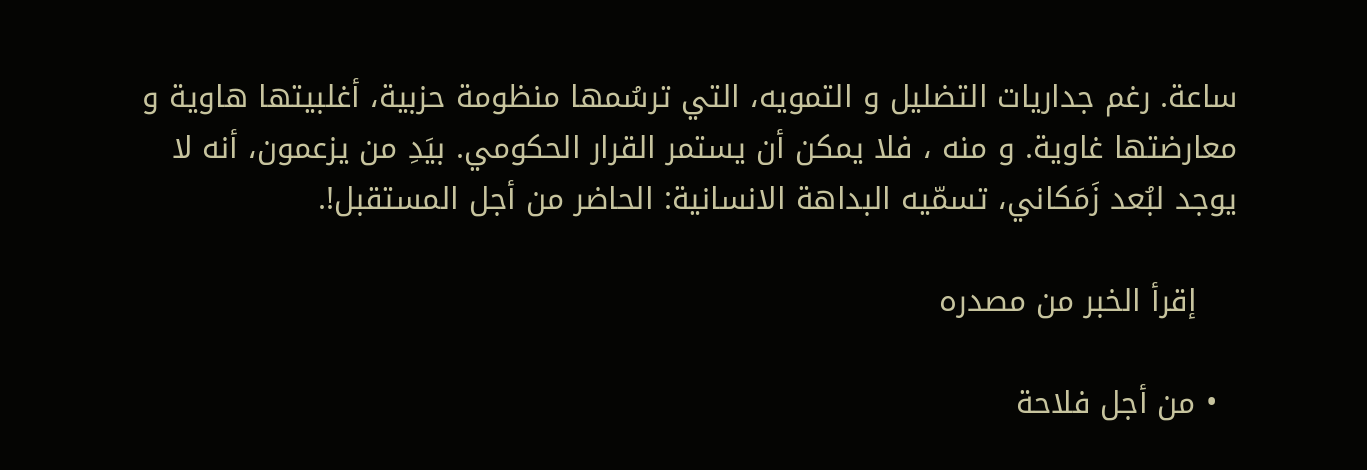ساعة. رغم جداريات التضليل و التمويه، التي ترسُمها منظومة حزبية، أغلبيتها هاوية و معارضتها غاوية. و منه ، فلا يمكن أن يستمر القرار الحكومي. بيَدِ من يزعمون، أنه لا يوجد لبُعد زَمَكاني، تسمّيه البداهة الانسانية: الحاضر من أجل المستقبل!.

    إقرأ الخبر من مصدره

  • من أجل فلاحة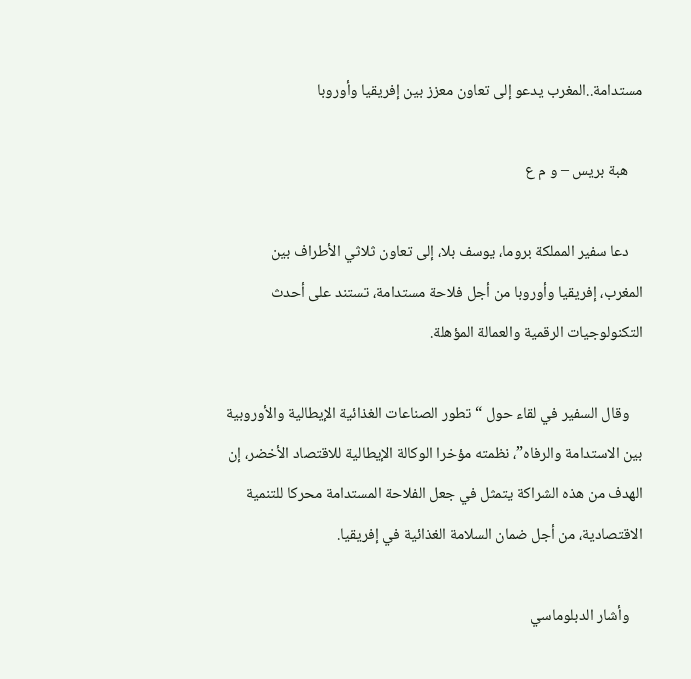مستدامة..المغرب يدعو إلى تعاون معزز بين إفريقيا وأوروبا

    هبة بريس – و م ع

    دعا سفير المملكة بروما، يوسف بلا، إلى تعاون ثلاثي الأطراف بين المغرب، إفريقيا وأوروبا من أجل فلاحة مستدامة، تستند على أحدث التكنولوجيات الرقمية والعمالة المؤهلة.

    وقال السفير في لقاء حول “تطور الصناعات الغذائية الإيطالية والأوروبية بين الاستدامة والرفاه”، نظمته مؤخرا الوكالة الإيطالية للاقتصاد الأخضر، إن الهدف من هذه الشراكة يتمثل في جعل الفلاحة المستدامة محركا للتنمية الاقتصادية، من أجل ضمان السلامة الغذائية في إفريقيا.

    وأشار الدبلوماسي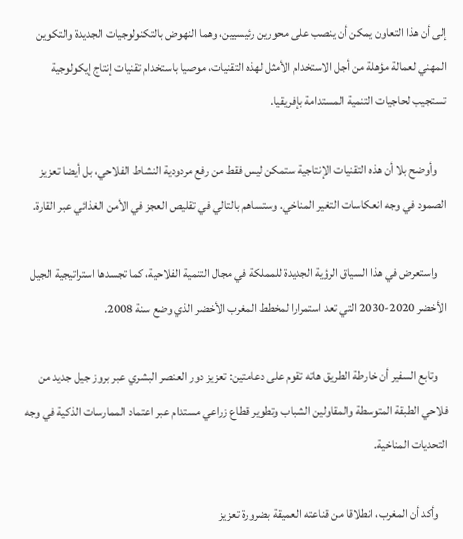إلى أن هذا التعاون يمكن أن ينصب على محورين رئيسيين، وهما النهوض بالتكنولوجيات الجديدة والتكوين المهني لعمالة مؤهلة من أجل الاستخدام الأمثل لهذه التقنيات، موصيا باستخدام تقنيات إنتاج إيكولوجية تستجيب لحاجيات التنمية المستدامة بإفريقيا.

    وأوضح بلا أن هذه التقنيات الإنتاجية ستمكن ليس فقط من رفع مردودية النشاط الفلاحي، بل أيضا تعزيز الصمود في وجه انعكاسات التغير المناخي. وستساهم بالتالي في تقليص العجز في الأمن الغذائي عبر القارة.

    واستعرض في هذا السياق الرؤية الجديدة للمملكة في مجال التنمية الفلاحية، كما تجسدها استراتيجية الجيل الأخضر 2020-2030 التي تعد استمرارا لمخطط المغرب الأخضر الذي وضع سنة 2008.

    وتابع السفير أن خارطة الطريق هاته تقوم على دعامتين: تعزيز دور العنصر البشري عبر بروز جيل جديد من فلاحي الطبقة المتوسطة والمقاولين الشباب وتطوير قطاع زراعي مستدام عبر اعتماد الممارسات الذكية في وجه التحديات المناخية.

    وأكد أن المغرب، انطلاقا من قناعته العميقة بضرورة تعزيز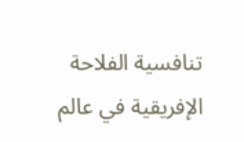تنافسية الفلاحة الإفريقية في عالم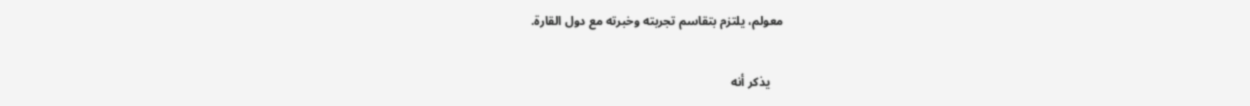معولم، يلتزم بتقاسم تجربته وخبرته مع دول القارة.

    يذكر أنه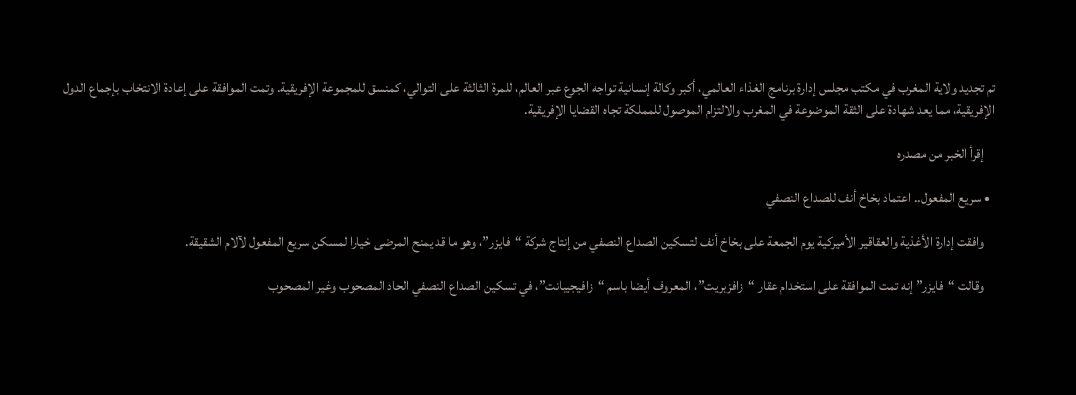تم تجديد ولاية المغرب في مكتب مجلس إدارة برنامج الغذاء العالمي، أكبر وكالة إنسانية تواجه الجوع عبر العالم، للمرة الثالثة على التوالي، كمنسق للمجموعة الإفريقية. وتمت الموافقة على إعادة الانتخاب بإجماع الدول الإفريقية، مما يعد شهادة على الثقة الموضوعة في المغرب والالتزام الموصول للمملكة تجاه القضايا الإفريقية.

    إقرأ الخبر من مصدره

  • سريع المفعول.. اعتماد بخاخ أنف للصداع النصفي

    وافقت إدارة الأغذية والعقاقير الأميركية يوم الجمعة على بخاخ أنف لتسكين الصداع النصفي من إنتاج شركة “فايزر”، وهو ما قد يمنح المرضى خيارا لمسكن سريع المفعول لآلام الشقيقة.

    وقالت “فايزر” إنه تمت الموافقة على استخدام عقار “زافزبريت”، المعروف أيضا باسم “زافيجيبانت”، في تسكين الصداع النصفي الحاد المصحوب وغير المصحوب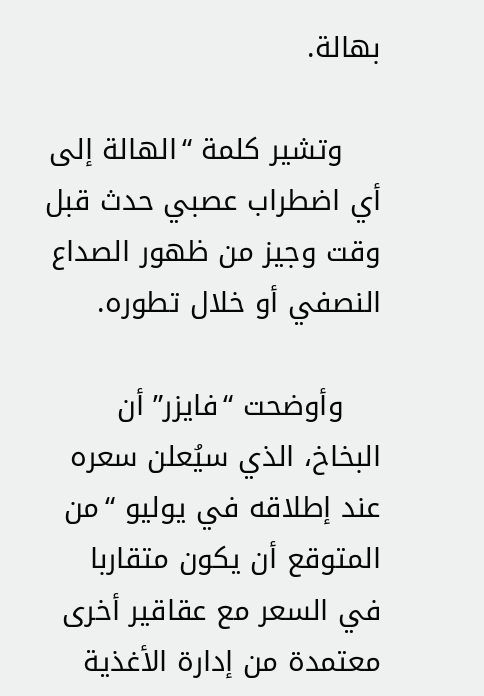بهالة.

    وتشير كلمة “الهالة إلى أي اضطراب عصبي حدث قبل وقت وجيز من ظهور الصداع النصفي أو خلال تطوره.

    وأوضحت “فايزر” أن البخاخ، الذي سيُعلن سعره عند إطلاقه في يوليو “من المتوقع أن يكون متقاربا في السعر مع عقاقير أخرى معتمدة من إدارة الأغذية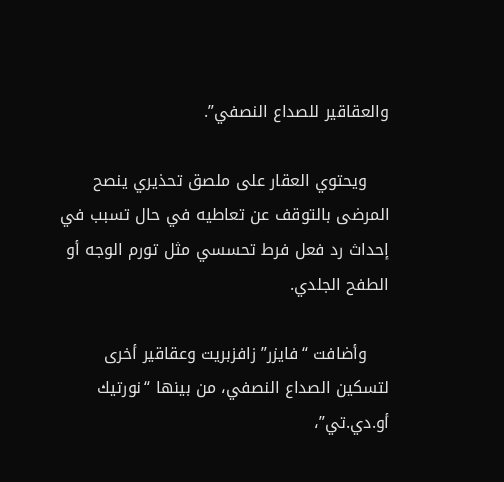والعقاقير للصداع النصفي”.

    ويحتوي العقار على ملصق تحذيري ينصح المرضى بالتوقف عن تعاطيه في حال تسبب في إحداث رد فعل فرط تحسسي مثل تورم الوجه أو الطفح الجلدي.

    وأضافت “فايزر” زافزبريت وعقاقير أخرى لتسكين الصداع النصفي، من بينها “نورتيك أو.دي.تي”،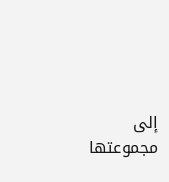إلى مجموعتها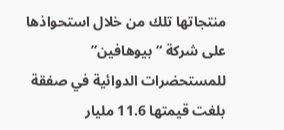منتجاتها تلك من خلال استحواذها على شركة “بيوهافين” للمستحضرات الدوائية في صفقة بلغت قيمتها 11.6 مليار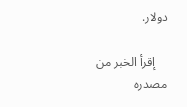دولار.

    إقرأ الخبر من مصدره